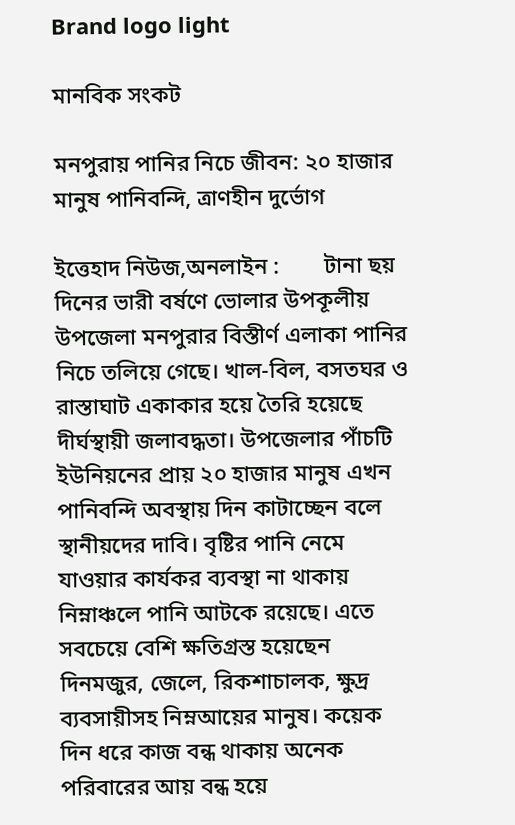Brand logo light

মানবিক সংকট

মনপুরায় পানির নিচে জীবন: ২০ হাজার মানুষ পানিবন্দি, ত্রাণহীন দুর্ভোগ

ইত্তেহাদ নিউজ,অনলাইন :        টানা ছয় দিনের ভারী বর্ষণে ভোলার উপকূলীয় উপজেলা মনপুরার বিস্তীর্ণ এলাকা পানির নিচে তলিয়ে গেছে। খাল-বিল, বসতঘর ও রাস্তাঘাট একাকার হয়ে তৈরি হয়েছে দীর্ঘস্থায়ী জলাবদ্ধতা। উপজেলার পাঁচটি ইউনিয়নের প্রায় ২০ হাজার মানুষ এখন পানিবন্দি অবস্থায় দিন কাটাচ্ছেন বলে স্থানীয়দের দাবি। বৃষ্টির পানি নেমে যাওয়ার কার্যকর ব্যবস্থা না থাকায় নিম্নাঞ্চলে পানি আটকে রয়েছে। এতে সবচেয়ে বেশি ক্ষতিগ্রস্ত হয়েছেন দিনমজুর, জেলে, রিকশাচালক, ক্ষুদ্র ব্যবসায়ীসহ নিম্নআয়ের মানুষ। কয়েক দিন ধরে কাজ বন্ধ থাকায় অনেক পরিবারের আয় বন্ধ হয়ে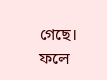গেছে। ফলে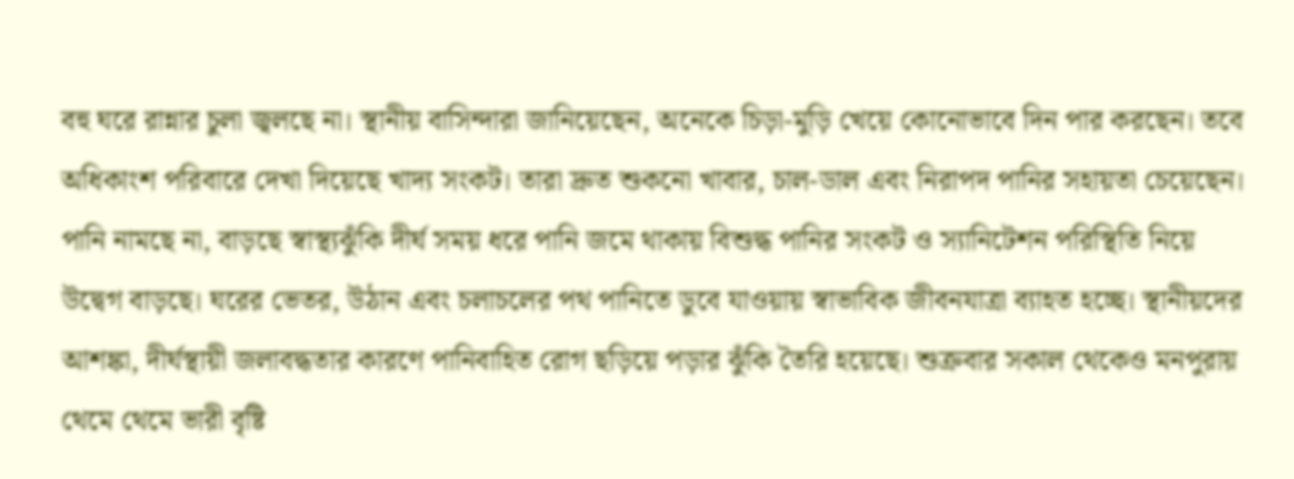বহু ঘরে রান্নার চুলা জ্বলছে না। স্থানীয় বাসিন্দারা জানিয়েছেন, অনেকে চিড়া-মুড়ি খেয়ে কোনোভাবে দিন পার করছেন। তবে অধিকাংশ পরিবারে দেখা দিয়েছে খাদ্য সংকট। তারা দ্রুত শুকনো খাবার, চাল-ডাল এবং নিরাপদ পানির সহায়তা চেয়েছেন। পানি নামছে না, বাড়ছে স্বাস্থ্যঝুঁকি দীর্ঘ সময় ধরে পানি জমে থাকায় বিশুদ্ধ পানির সংকট ও স্যানিটেশন পরিস্থিতি নিয়ে উদ্বেগ বাড়ছে। ঘরের ভেতর, উঠান এবং চলাচলের পথ পানিতে ডুবে যাওয়ায় স্বাভাবিক জীবনযাত্রা ব্যাহত হচ্ছে। স্থানীয়দের আশঙ্কা, দীর্ঘস্থায়ী জলাবদ্ধতার কারণে পানিবাহিত রোগ ছড়িয়ে পড়ার ঝুঁকি তৈরি হয়েছে। শুক্রবার সকাল থেকেও মনপুরায় থেমে থেমে ভারী বৃষ্টি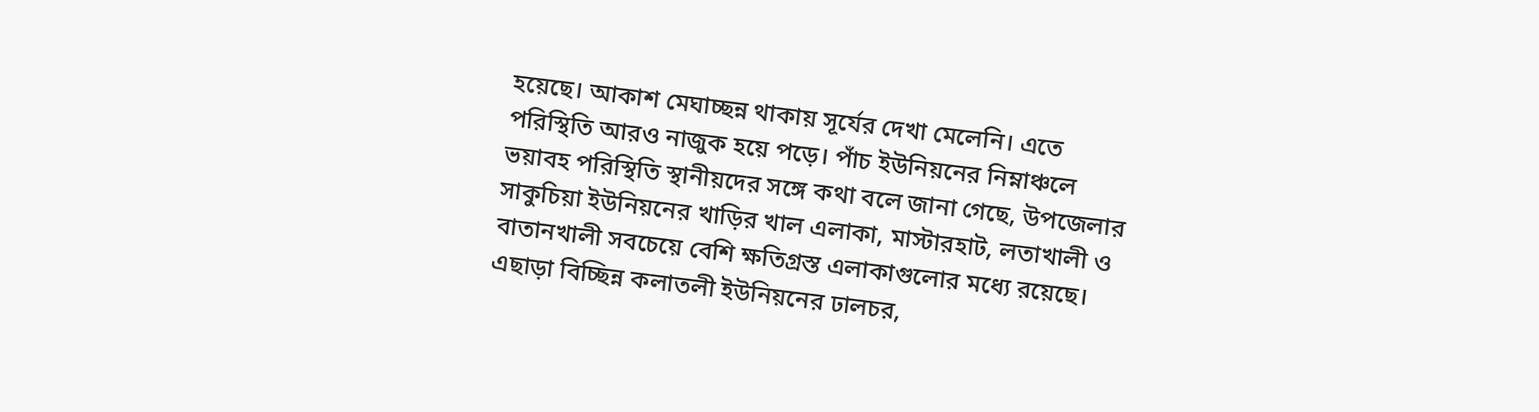হয়েছে। আকাশ মেঘাচ্ছন্ন থাকায় সূর্যের দেখা মেলেনি। এতে পরিস্থিতি আরও নাজুক হয়ে পড়ে। পাঁচ ইউনিয়নের নিম্নাঞ্চলে ভয়াবহ পরিস্থিতি স্থানীয়দের সঙ্গে কথা বলে জানা গেছে, উপজেলার সাকুচিয়া ইউনিয়নের খাড়ির খাল এলাকা, মাস্টারহাট, লতাখালী ও বাতানখালী সবচেয়ে বেশি ক্ষতিগ্রস্ত এলাকাগুলোর মধ্যে রয়েছে। এছাড়া বিচ্ছিন্ন কলাতলী ইউনিয়নের ঢালচর,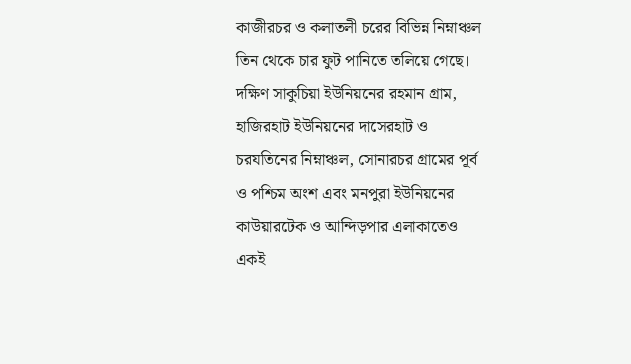কাজীরচর ও কলাতলী চরের বিভিন্ন নিম্নাঞ্চল তিন থেকে চার ফুট পানিতে তলিয়ে গেছে। দক্ষিণ সাকুচিয়া ইউনিয়নের রহমান গ্রাম, হাজিরহাট ইউনিয়নের দাসেরহাট ও চরযতিনের নিম্নাঞ্চল, সোনারচর গ্রামের পূর্ব ও পশ্চিম অংশ এবং মনপুরা ইউনিয়নের কাউয়ারটেক ও আন্দিড়পার এলাকাতেও একই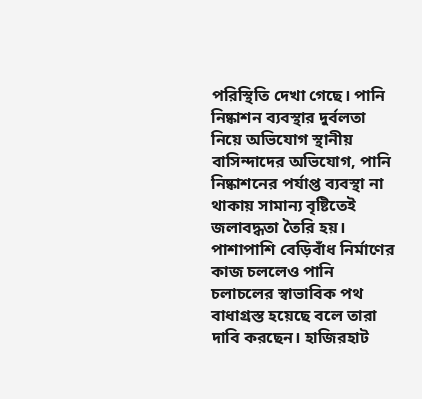পরিস্থিতি দেখা গেছে। পানি নিষ্কাশন ব্যবস্থার দুর্বলতা নিয়ে অভিযোগ স্থানীয় বাসিন্দাদের অভিযোগ, পানি নিষ্কাশনের পর্যাপ্ত ব্যবস্থা না থাকায় সামান্য বৃষ্টিতেই জলাবদ্ধতা তৈরি হয়। পাশাপাশি বেড়িবাঁধ নির্মাণের কাজ চললেও পানি চলাচলের স্বাভাবিক পথ বাধাগ্রস্ত হয়েছে বলে তারা দাবি করছেন। হাজিরহাট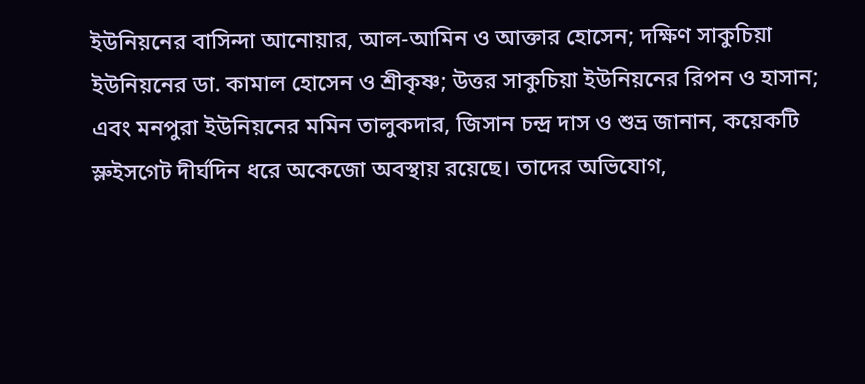ইউনিয়নের বাসিন্দা আনোয়ার, আল-আমিন ও আক্তার হোসেন; দক্ষিণ সাকুচিয়া ইউনিয়নের ডা. কামাল হোসেন ও শ্রীকৃষ্ণ; উত্তর সাকুচিয়া ইউনিয়নের রিপন ও হাসান; এবং মনপুরা ইউনিয়নের মমিন তালুকদার, জিসান চন্দ্র দাস ও শুভ্র জানান, কয়েকটি স্লুইসগেট দীর্ঘদিন ধরে অকেজো অবস্থায় রয়েছে। তাদের অভিযোগ,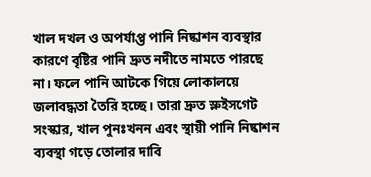খাল দখল ও অপর্যাপ্ত পানি নিষ্কাশন ব্যবস্থার কারণে বৃষ্টির পানি দ্রুত নদীতে নামতে পারছে না। ফলে পানি আটকে গিয়ে লোকালয়ে জলাবদ্ধতা তৈরি হচ্ছে। তারা দ্রুত স্লুইসগেট সংস্কার, খাল পুনঃখনন এবং স্থায়ী পানি নিষ্কাশন ব্যবস্থা গড়ে তোলার দাবি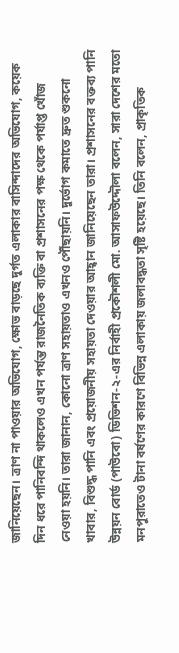জানিয়েছেন। ত্রাণ না পাওয়ার অভিযোগ, ক্ষোভ বাড়ছে দুর্গত এলাকার বাসিন্দাদের অভিযোগ, কয়েক দিন ধরে পানিবন্দি থাকলেও এখন পর্যন্ত রাজনৈতিক ব্যক্তি বা প্রশাসনের পক্ষ থেকে পর্যাপ্ত খোঁজ নেওয়া হয়নি। তারা জানান, কোনো ত্রাণ সহায়তাও এখনও পৌঁছায়নি। দুর্ভোগ কমাতে দ্রুত শুকনো খাবার, বিশুদ্ধ পানি এবং প্রয়োজনীয় সহায়তা দেওয়ার আহ্বান জানিয়েছেন তারা। প্রশাসনের বক্তব্য পানি উন্নয়ন বোর্ড (পাউবো) ডিভিশন-২-এর নির্বাহী প্রকৌশলী মো. আসাফউদ্দৌলা বলেন, সারা দেশের মতো মনপুরাতেও টানা বর্ষণের কারণে বিভিন্ন এলাকায় জলাবদ্ধতা সৃষ্টি হয়েছে। তিনি বলেন, প্রাকৃতিক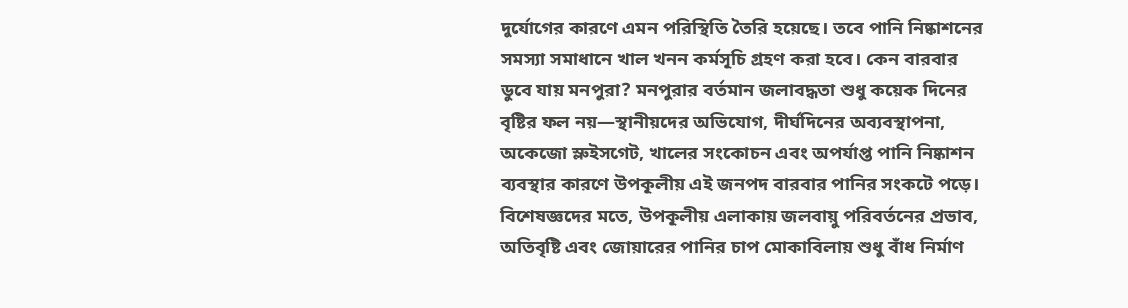দুর্যোগের কারণে এমন পরিস্থিতি তৈরি হয়েছে। তবে পানি নিষ্কাশনের সমস্যা সমাধানে খাল খনন কর্মসূচি গ্রহণ করা হবে। কেন বারবার ডুবে যায় মনপুরা? মনপুরার বর্তমান জলাবদ্ধতা শুধু কয়েক দিনের বৃষ্টির ফল নয়—স্থানীয়দের অভিযোগ, দীর্ঘদিনের অব্যবস্থাপনা, অকেজো স্লুইসগেট, খালের সংকোচন এবং অপর্যাপ্ত পানি নিষ্কাশন ব্যবস্থার কারণে উপকূলীয় এই জনপদ বারবার পানির সংকটে পড়ে। বিশেষজ্ঞদের মতে, উপকূলীয় এলাকায় জলবায়ু পরিবর্তনের প্রভাব, অতিবৃষ্টি এবং জোয়ারের পানির চাপ মোকাবিলায় শুধু বাঁধ নির্মাণ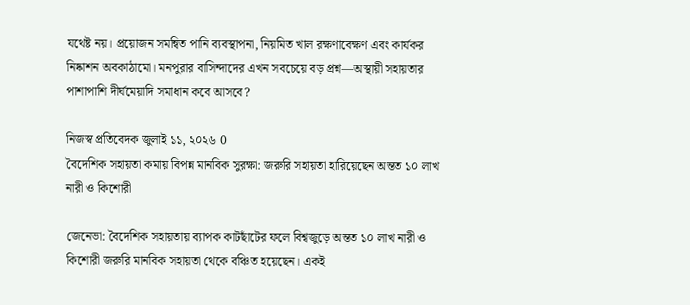যথেষ্ট নয়। প্রয়োজন সমন্বিত পানি ব্যবস্থাপনা, নিয়মিত খাল রক্ষণাবেক্ষণ এবং কার্যকর নিষ্কাশন অবকাঠামো। মনপুরার বাসিন্দাদের এখন সবচেয়ে বড় প্রশ্ন—অস্থায়ী সহায়তার পাশাপাশি দীর্ঘমেয়াদি সমাধান কবে আসবে?

নিজস্ব প্রতিবেদক জুলাই ১১, ২০২৬ 0
বৈদেশিক সহায়তা কমায় বিপন্ন মানবিক সুরক্ষা: জরুরি সহায়তা হারিয়েছেন অন্তত ১০ লাখ নারী ও কিশোরী

জেনেভা: বৈদেশিক সহায়তায় ব্যাপক কাটছাঁটের ফলে বিশ্বজুড়ে অন্তত ১০ লাখ নারী ও কিশোরী জরুরি মানবিক সহায়তা থেকে বঞ্চিত হয়েছেন। একই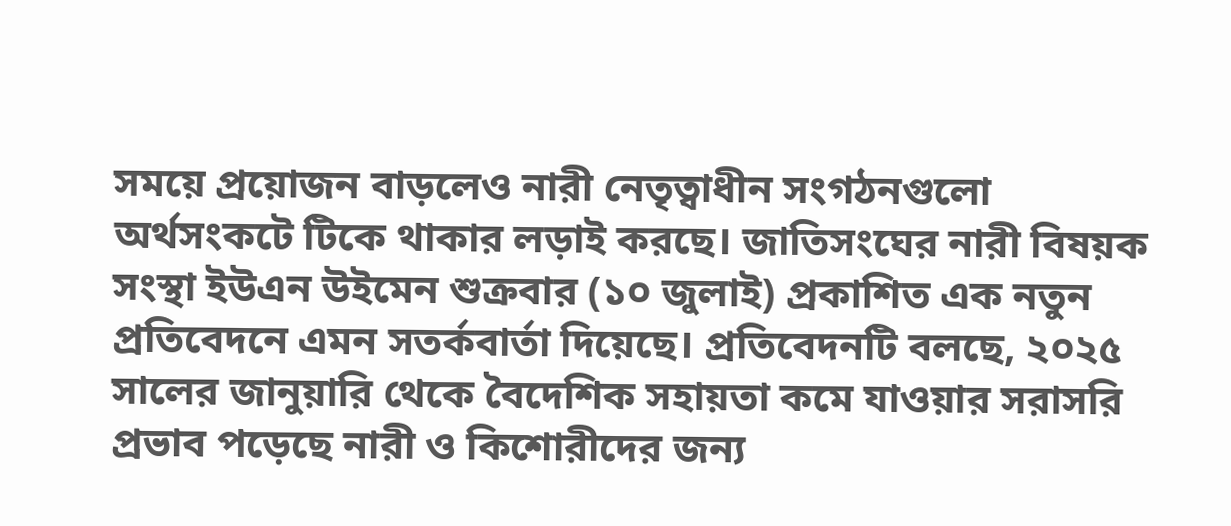সময়ে প্রয়োজন বাড়লেও নারী নেতৃত্বাধীন সংগঠনগুলো অর্থসংকটে টিকে থাকার লড়াই করছে। জাতিসংঘের নারী বিষয়ক সংস্থা ইউএন উইমেন শুক্রবার (১০ জুলাই) প্রকাশিত এক নতুন প্রতিবেদনে এমন সতর্কবার্তা দিয়েছে। প্রতিবেদনটি বলছে, ২০২৫ সালের জানুয়ারি থেকে বৈদেশিক সহায়তা কমে যাওয়ার সরাসরি প্রভাব পড়েছে নারী ও কিশোরীদের জন্য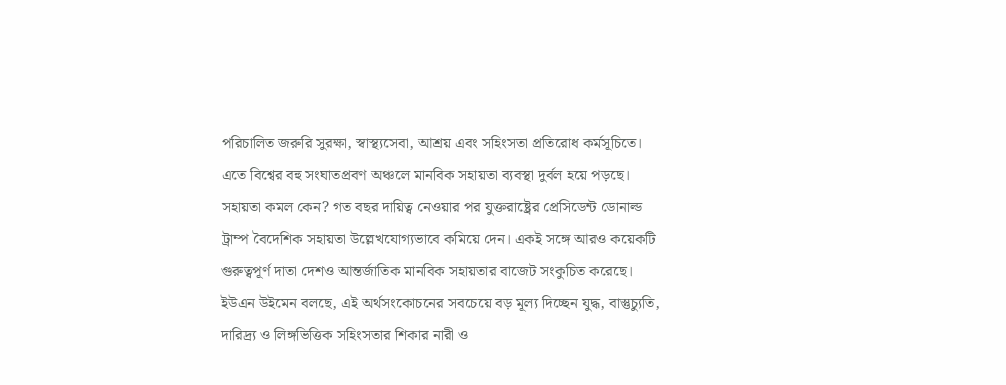পরিচালিত জরুরি সুরক্ষা, স্বাস্থ্যসেবা, আশ্রয় এবং সহিংসতা প্রতিরোধ কর্মসূচিতে। এতে বিশ্বের বহু সংঘাতপ্রবণ অঞ্চলে মানবিক সহায়তা ব্যবস্থা দুর্বল হয়ে পড়ছে। সহায়তা কমল কেন? গত বছর দায়িত্ব নেওয়ার পর যুক্তরাষ্ট্রের প্রেসিডেন্ট ডোনাল্ড ট্রাম্প বৈদেশিক সহায়তা উল্লেখযোগ্যভাবে কমিয়ে দেন। একই সঙ্গে আরও কয়েকটি গুরুত্বপূর্ণ দাতা দেশও আন্তর্জাতিক মানবিক সহায়তার বাজেট সংকুচিত করেছে। ইউএন উইমেন বলছে, এই অর্থসংকোচনের সবচেয়ে বড় মূল্য দিচ্ছেন যুদ্ধ, বাস্তুচ্যুতি, দারিদ্র্য ও লিঙ্গভিত্তিক সহিংসতার শিকার নারী ও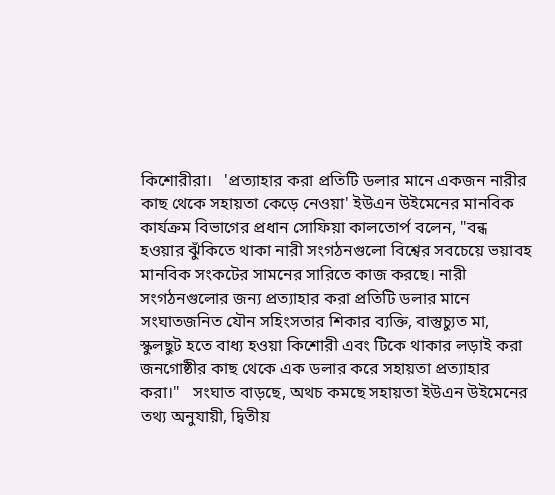কিশোরীরা।   'প্রত্যাহার করা প্রতিটি ডলার মানে একজন নারীর কাছ থেকে সহায়তা কেড়ে নেওয়া' ইউএন উইমেনের মানবিক কার্যক্রম বিভাগের প্রধান সোফিয়া কালতোর্প বলেন, "বন্ধ হওয়ার ঝুঁকিতে থাকা নারী সংগঠনগুলো বিশ্বের সবচেয়ে ভয়াবহ মানবিক সংকটের সামনের সারিতে কাজ করছে। নারী সংগঠনগুলোর জন্য প্রত্যাহার করা প্রতিটি ডলার মানে সংঘাতজনিত যৌন সহিংসতার শিকার ব্যক্তি, বাস্তুচ্যুত মা, স্কুলছুট হতে বাধ্য হওয়া কিশোরী এবং টিকে থাকার লড়াই করা জনগোষ্ঠীর কাছ থেকে এক ডলার করে সহায়তা প্রত্যাহার করা।"   সংঘাত বাড়ছে, অথচ কমছে সহায়তা ইউএন উইমেনের তথ্য অনুযায়ী, দ্বিতীয়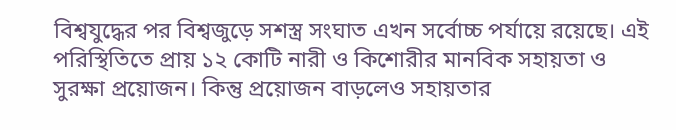বিশ্বযুদ্ধের পর বিশ্বজুড়ে সশস্ত্র সংঘাত এখন সর্বোচ্চ পর্যায়ে রয়েছে। এই পরিস্থিতিতে প্রায় ১২ কোটি নারী ও কিশোরীর মানবিক সহায়তা ও সুরক্ষা প্রয়োজন। কিন্তু প্রয়োজন বাড়লেও সহায়তার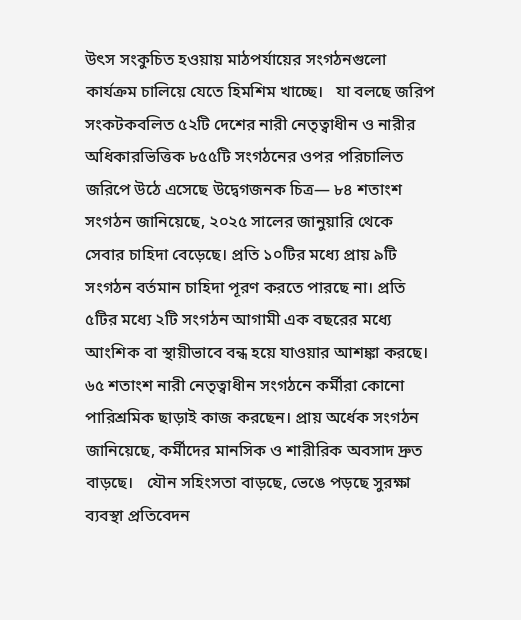উৎস সংকুচিত হওয়ায় মাঠপর্যায়ের সংগঠনগুলো কার্যক্রম চালিয়ে যেতে হিমশিম খাচ্ছে।   যা বলছে জরিপ সংকটকবলিত ৫২টি দেশের নারী নেতৃত্বাধীন ও নারীর অধিকারভিত্তিক ৮৫৫টি সংগঠনের ওপর পরিচালিত জরিপে উঠে এসেছে উদ্বেগজনক চিত্র— ৮৪ শতাংশ সংগঠন জানিয়েছে, ২০২৫ সালের জানুয়ারি থেকে সেবার চাহিদা বেড়েছে। প্রতি ১০টির মধ্যে প্রায় ৯টি সংগঠন বর্তমান চাহিদা পূরণ করতে পারছে না। প্রতি ৫টির মধ্যে ২টি সংগঠন আগামী এক বছরের মধ্যে আংশিক বা স্থায়ীভাবে বন্ধ হয়ে যাওয়ার আশঙ্কা করছে। ৬৫ শতাংশ নারী নেতৃত্বাধীন সংগঠনে কর্মীরা কোনো পারিশ্রমিক ছাড়াই কাজ করছেন। প্রায় অর্ধেক সংগঠন জানিয়েছে, কর্মীদের মানসিক ও শারীরিক অবসাদ দ্রুত বাড়ছে।   যৌন সহিংসতা বাড়ছে, ভেঙে পড়ছে সুরক্ষা ব্যবস্থা প্রতিবেদন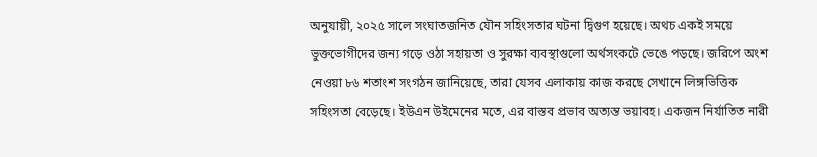অনুযায়ী, ২০২৫ সালে সংঘাতজনিত যৌন সহিংসতার ঘটনা দ্বিগুণ হয়েছে। অথচ একই সময়ে ভুক্তভোগীদের জন্য গড়ে ওঠা সহায়তা ও সুরক্ষা ব্যবস্থাগুলো অর্থসংকটে ভেঙে পড়ছে। জরিপে অংশ নেওয়া ৮৬ শতাংশ সংগঠন জানিয়েছে, তারা যেসব এলাকায় কাজ করছে সেখানে লিঙ্গভিত্তিক সহিংসতা বেড়েছে। ইউএন উইমেনের মতে, এর বাস্তব প্রভাব অত্যন্ত ভয়াবহ। একজন নির্যাতিত নারী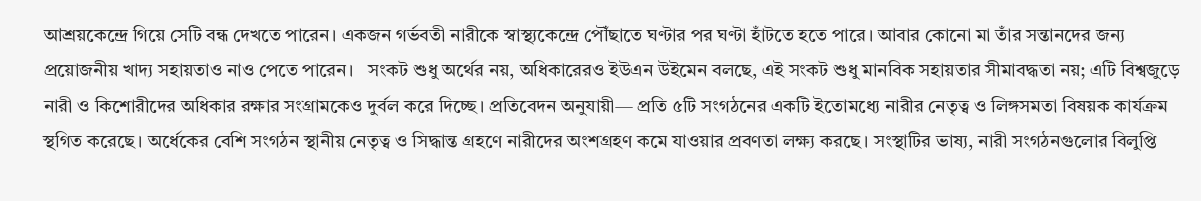আশ্রয়কেন্দ্রে গিয়ে সেটি বন্ধ দেখতে পারেন। একজন গর্ভবতী নারীকে স্বাস্থ্যকেন্দ্রে পৌঁছাতে ঘণ্টার পর ঘণ্টা হাঁটতে হতে পারে। আবার কোনো মা তাঁর সন্তানদের জন্য প্রয়োজনীয় খাদ্য সহায়তাও নাও পেতে পারেন।   সংকট শুধু অর্থের নয়, অধিকারেরও ইউএন উইমেন বলছে, এই সংকট শুধু মানবিক সহায়তার সীমাবদ্ধতা নয়; এটি বিশ্বজুড়ে নারী ও কিশোরীদের অধিকার রক্ষার সংগ্রামকেও দুর্বল করে দিচ্ছে। প্রতিবেদন অনুযায়ী— প্রতি ৫টি সংগঠনের একটি ইতোমধ্যে নারীর নেতৃত্ব ও লিঙ্গসমতা বিষয়ক কার্যক্রম স্থগিত করেছে। অর্ধেকের বেশি সংগঠন স্থানীয় নেতৃত্ব ও সিদ্ধান্ত গ্রহণে নারীদের অংশগ্রহণ কমে যাওয়ার প্রবণতা লক্ষ্য করছে। সংস্থাটির ভাষ্য, নারী সংগঠনগুলোর বিলুপ্তি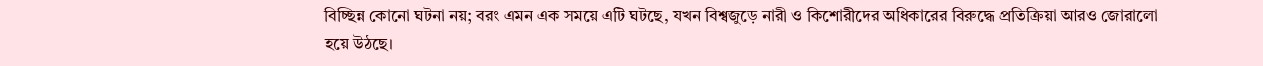বিচ্ছিন্ন কোনো ঘটনা নয়; বরং এমন এক সময়ে এটি ঘটছে, যখন বিশ্বজুড়ে নারী ও কিশোরীদের অধিকারের বিরুদ্ধে প্রতিক্রিয়া আরও জোরালো হয়ে উঠছে।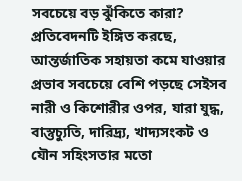সবচেয়ে বড় ঝুঁকিতে কারা? প্রতিবেদনটি ইঙ্গিত করছে, আন্তর্জাতিক সহায়তা কমে যাওয়ার প্রভাব সবচেয়ে বেশি পড়ছে সেইসব নারী ও কিশোরীর ওপর, যারা যুদ্ধ, বাস্তুচ্যুতি, দারিদ্র্য, খাদ্যসংকট ও যৌন সহিংসতার মতো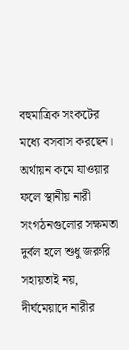বহুমাত্রিক সংকটের মধ্যে বসবাস করছেন। অর্থায়ন কমে যাওয়ার ফলে স্থানীয় নারী সংগঠনগুলোর সক্ষমতা দুর্বল হলে শুধু জরুরি সহায়তাই নয়, দীর্ঘমেয়াদে নারীর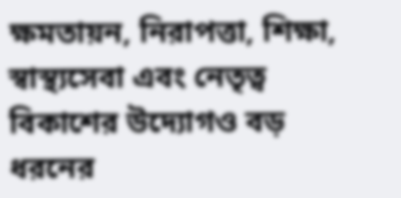ক্ষমতায়ন, নিরাপত্তা, শিক্ষা, স্বাস্থ্যসেবা এবং নেতৃত্ব বিকাশের উদ্যোগও বড় ধরনের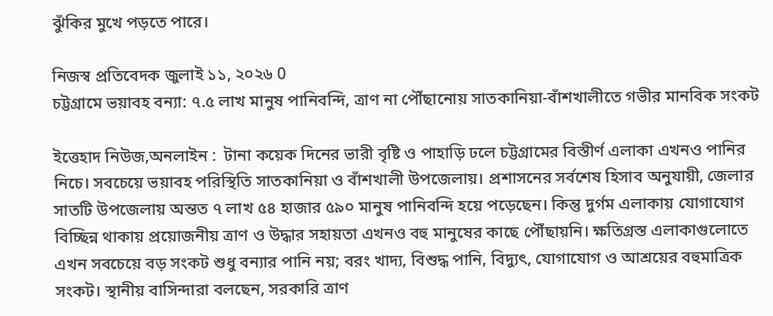ঝুঁকির মুখে পড়তে পারে।

নিজস্ব প্রতিবেদক জুলাই ১১, ২০২৬ 0
চট্টগ্রামে ভয়াবহ বন্যা: ৭.৫ লাখ মানুষ পানিবন্দি, ত্রাণ না পৌঁছানোয় সাতকানিয়া-বাঁশখালীতে গভীর মানবিক সংকট

ইত্তেহাদ নিউজ,অনলাইন :  টানা কয়েক দিনের ভারী বৃষ্টি ও পাহাড়ি ঢলে চট্টগ্রামের বিস্তীর্ণ এলাকা এখনও পানির নিচে। সবচেয়ে ভয়াবহ পরিস্থিতি সাতকানিয়া ও বাঁশখালী উপজেলায়। প্রশাসনের সর্বশেষ হিসাব অনুযায়ী, জেলার সাতটি উপজেলায় অন্তত ৭ লাখ ৫৪ হাজার ৫৯০ মানুষ পানিবন্দি হয়ে পড়েছেন। কিন্তু দুর্গম এলাকায় যোগাযোগ বিচ্ছিন্ন থাকায় প্রয়োজনীয় ত্রাণ ও উদ্ধার সহায়তা এখনও বহু মানুষের কাছে পৌঁছায়নি। ক্ষতিগ্রস্ত এলাকাগুলোতে এখন সবচেয়ে বড় সংকট শুধু বন্যার পানি নয়; বরং খাদ্য, বিশুদ্ধ পানি, বিদ্যুৎ, যোগাযোগ ও আশ্রয়ের বহুমাত্রিক সংকট। স্থানীয় বাসিন্দারা বলছেন, সরকারি ত্রাণ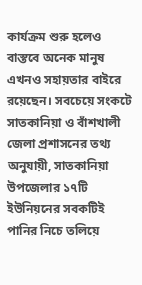কার্যক্রম শুরু হলেও বাস্তবে অনেক মানুষ এখনও সহায়তার বাইরে রয়েছেন। সবচেয়ে সংকটে সাতকানিয়া ও বাঁশখালী জেলা প্রশাসনের তথ্য অনুযায়ী, সাতকানিয়া উপজেলার ১৭টি ইউনিয়নের সবকটিই পানির নিচে তলিয়ে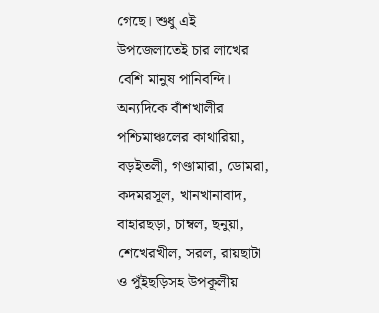গেছে। শুধু এই উপজেলাতেই চার লাখের বেশি মানুষ পানিবন্দি। অন্যদিকে বাঁশখালীর পশ্চিমাঞ্চলের কাথারিয়া, বড়ইতলী, গণ্ডামারা, ডোমরা, কদমরসূল, খানখানাবাদ, বাহারছড়া, চাম্বল, ছনুয়া, শেখেরখীল, সরল, রায়ছাটা ও পুঁইছড়িসহ উপকূলীয়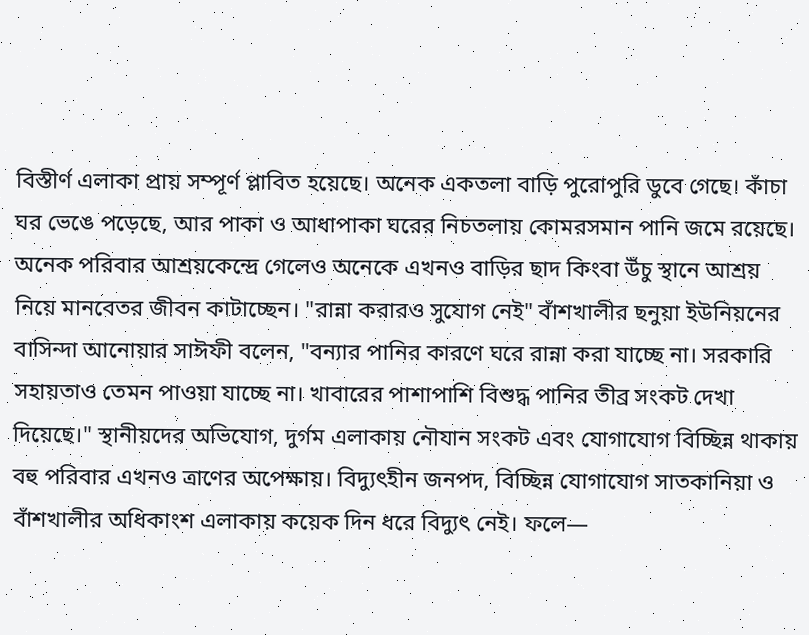বিস্তীর্ণ এলাকা প্রায় সম্পূর্ণ প্লাবিত হয়েছে। অনেক একতলা বাড়ি পুরোপুরি ডুবে গেছে। কাঁচা ঘর ভেঙে পড়েছে, আর পাকা ও আধাপাকা ঘরের নিচতলায় কোমরসমান পানি জমে রয়েছে। অনেক পরিবার আশ্রয়কেন্দ্রে গেলেও অনেকে এখনও বাড়ির ছাদ কিংবা উঁচু স্থানে আশ্রয় নিয়ে মানবেতর জীবন কাটাচ্ছেন। "রান্না করারও সুযোগ নেই" বাঁশখালীর ছনুয়া ইউনিয়নের বাসিন্দা আনোয়ার সাঈফী বলেন, "বন্যার পানির কারণে ঘরে রান্না করা যাচ্ছে না। সরকারি সহায়তাও তেমন পাওয়া যাচ্ছে না। খাবারের পাশাপাশি বিশুদ্ধ পানির তীব্র সংকট দেখা দিয়েছে।" স্থানীয়দের অভিযোগ, দুর্গম এলাকায় নৌযান সংকট এবং যোগাযোগ বিচ্ছিন্ন থাকায় বহু পরিবার এখনও ত্রাণের অপেক্ষায়। বিদ্যুৎহীন জনপদ, বিচ্ছিন্ন যোগাযোগ সাতকানিয়া ও বাঁশখালীর অধিকাংশ এলাকায় কয়েক দিন ধরে বিদ্যুৎ নেই। ফলে—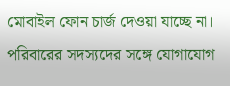মোবাইল ফোন চার্জ দেওয়া যাচ্ছে না। পরিবারের সদস্যদের সঙ্গে যোগাযোগ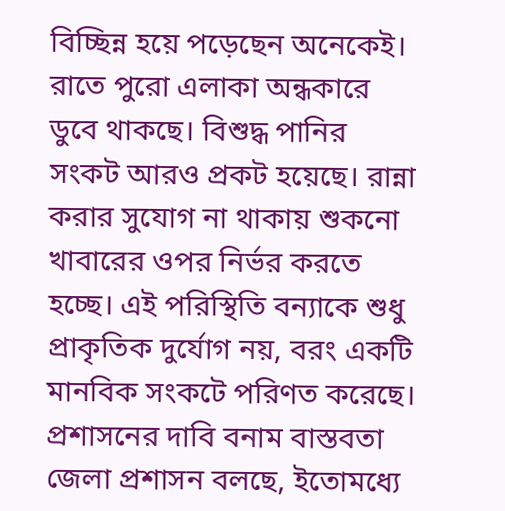বিচ্ছিন্ন হয়ে পড়েছেন অনেকেই। রাতে পুরো এলাকা অন্ধকারে ডুবে থাকছে। বিশুদ্ধ পানির সংকট আরও প্রকট হয়েছে। রান্না করার সুযোগ না থাকায় শুকনো খাবারের ওপর নির্ভর করতে হচ্ছে। এই পরিস্থিতি বন্যাকে শুধু প্রাকৃতিক দুর্যোগ নয়, বরং একটি মানবিক সংকটে পরিণত করেছে। প্রশাসনের দাবি বনাম বাস্তবতা জেলা প্রশাসন বলছে, ইতোমধ্যে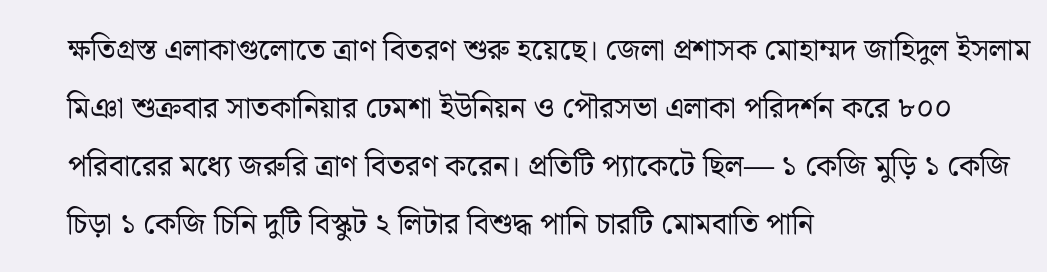ক্ষতিগ্রস্ত এলাকাগুলোতে ত্রাণ বিতরণ শুরু হয়েছে। জেলা প্রশাসক মোহাম্মদ জাহিদুল ইসলাম মিঞা শুক্রবার সাতকানিয়ার ঢেমশা ইউনিয়ন ও পৌরসভা এলাকা পরিদর্শন করে ৮০০ পরিবারের মধ্যে জরুরি ত্রাণ বিতরণ করেন। প্রতিটি প্যাকেটে ছিল— ১ কেজি মুড়ি ১ কেজি চিড়া ১ কেজি চিনি দুটি বিস্কুট ২ লিটার বিশুদ্ধ পানি চারটি মোমবাতি পানি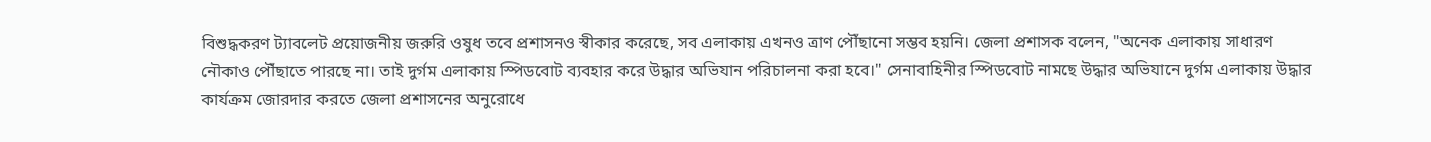বিশুদ্ধকরণ ট্যাবলেট প্রয়োজনীয় জরুরি ওষুধ তবে প্রশাসনও স্বীকার করেছে, সব এলাকায় এখনও ত্রাণ পৌঁছানো সম্ভব হয়নি। জেলা প্রশাসক বলেন, "অনেক এলাকায় সাধারণ নৌকাও পৌঁছাতে পারছে না। তাই দুর্গম এলাকায় স্পিডবোট ব্যবহার করে উদ্ধার অভিযান পরিচালনা করা হবে।" সেনাবাহিনীর স্পিডবোট নামছে উদ্ধার অভিযানে দুর্গম এলাকায় উদ্ধার কার্যক্রম জোরদার করতে জেলা প্রশাসনের অনুরোধে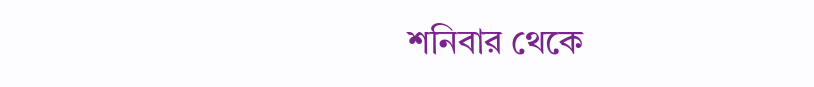শনিবার থেকে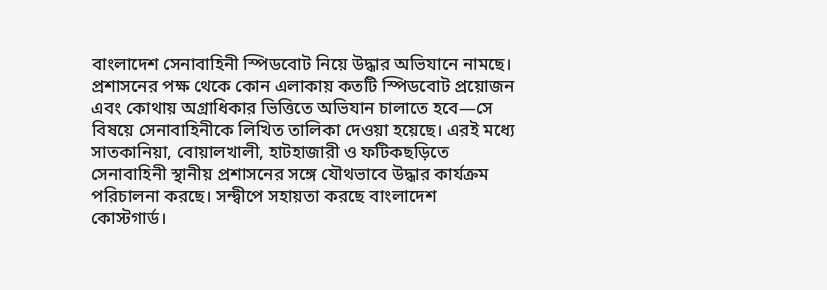বাংলাদেশ সেনাবাহিনী স্পিডবোট নিয়ে উদ্ধার অভিযানে নামছে। প্রশাসনের পক্ষ থেকে কোন এলাকায় কতটি স্পিডবোট প্রয়োজন এবং কোথায় অগ্রাধিকার ভিত্তিতে অভিযান চালাতে হবে—সে বিষয়ে সেনাবাহিনীকে লিখিত তালিকা দেওয়া হয়েছে। এরই মধ্যে সাতকানিয়া, বোয়ালখালী, হাটহাজারী ও ফটিকছড়িতে সেনাবাহিনী স্থানীয় প্রশাসনের সঙ্গে যৌথভাবে উদ্ধার কার্যক্রম পরিচালনা করছে। সন্দ্বীপে সহায়তা করছে বাংলাদেশ কোস্টগার্ড।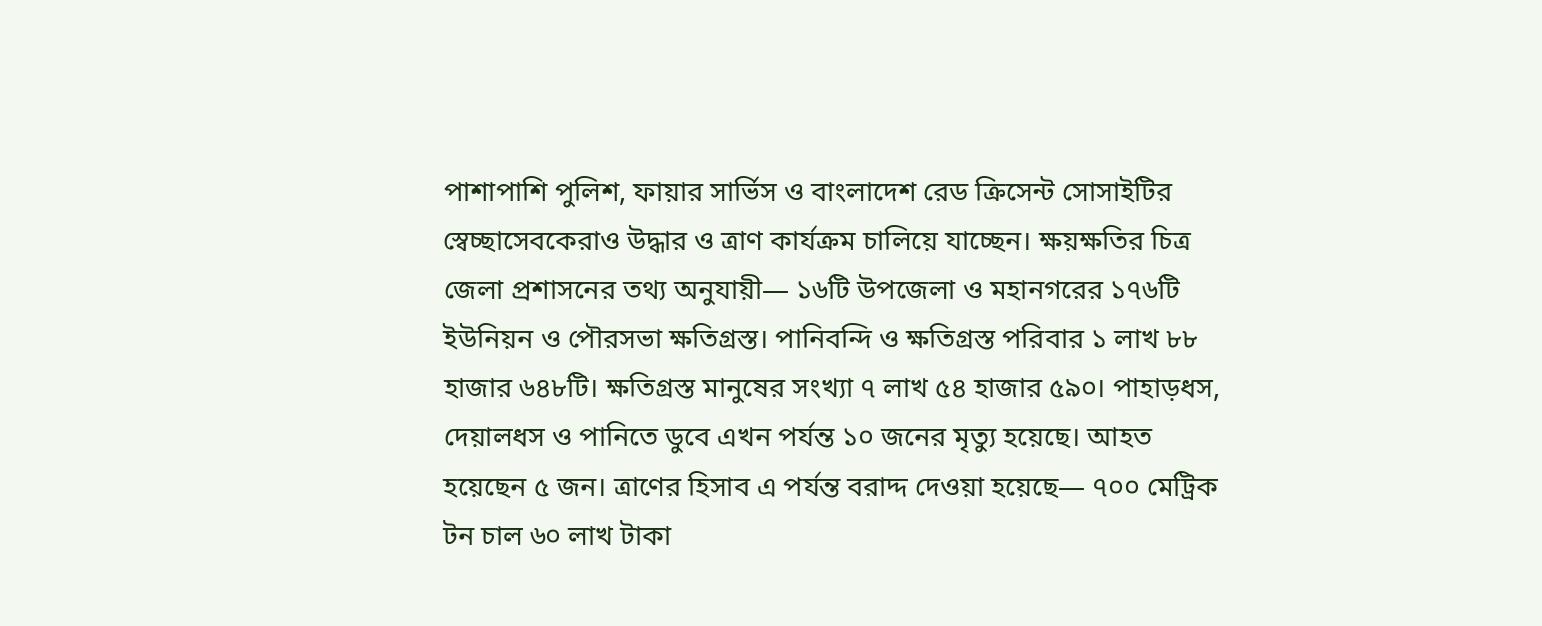পাশাপাশি পুলিশ, ফায়ার সার্ভিস ও বাংলাদেশ রেড ক্রিসেন্ট সোসাইটির স্বেচ্ছাসেবকেরাও উদ্ধার ও ত্রাণ কার্যক্রম চালিয়ে যাচ্ছেন। ক্ষয়ক্ষতির চিত্র জেলা প্রশাসনের তথ্য অনুযায়ী— ১৬টি উপজেলা ও মহানগরের ১৭৬টি ইউনিয়ন ও পৌরসভা ক্ষতিগ্রস্ত। পানিবন্দি ও ক্ষতিগ্রস্ত পরিবার ১ লাখ ৮৮ হাজার ৬৪৮টি। ক্ষতিগ্রস্ত মানুষের সংখ্যা ৭ লাখ ৫৪ হাজার ৫৯০। পাহাড়ধস, দেয়ালধস ও পানিতে ডুবে এখন পর্যন্ত ১০ জনের মৃত্যু হয়েছে। আহত হয়েছেন ৫ জন। ত্রাণের হিসাব এ পর্যন্ত বরাদ্দ দেওয়া হয়েছে— ৭০০ মেট্রিক টন চাল ৬০ লাখ টাকা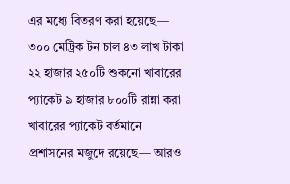এর মধ্যে বিতরণ করা হয়েছে— ৩০০ মেট্রিক টন চাল ৪৩ লাখ টাকা ২২ হাজার ২৫০টি শুকনো খাবারের প্যাকেট ৯ হাজার ৮০০টি রান্না করা খাবারের প্যাকেট বর্তমানে প্রশাসনের মজুদে রয়েছে— আরও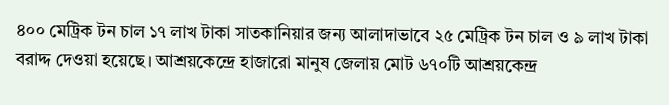৪০০ মেট্রিক টন চাল ১৭ লাখ টাকা সাতকানিয়ার জন্য আলাদাভাবে ২৫ মেট্রিক টন চাল ও ৯ লাখ টাকা বরাদ্দ দেওয়া হয়েছে। আশ্রয়কেন্দ্রে হাজারো মানুষ জেলায় মোট ৬৭০টি আশ্রয়কেন্দ্র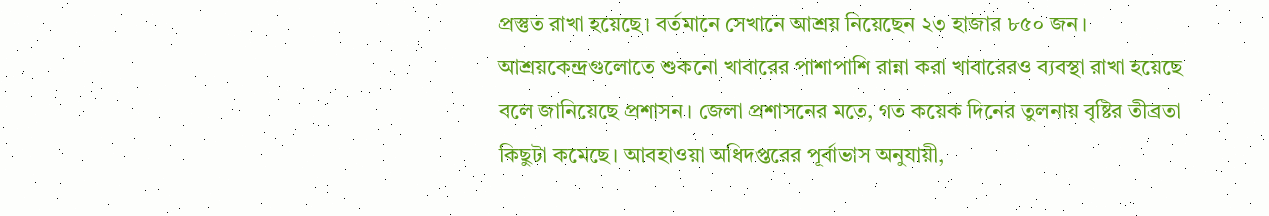প্রস্তুত রাখা হয়েছে। বর্তমানে সেখানে আশ্রয় নিয়েছেন ২৩ হাজার ৮৫০ জন। আশ্রয়কেন্দ্রগুলোতে শুকনো খাবারের পাশাপাশি রান্না করা খাবারেরও ব্যবস্থা রাখা হয়েছে বলে জানিয়েছে প্রশাসন। জেলা প্রশাসনের মতে, গত কয়েক দিনের তুলনায় বৃষ্টির তীব্রতা কিছুটা কমেছে। আবহাওয়া অধিদপ্তরের পূর্বাভাস অনুযায়ী,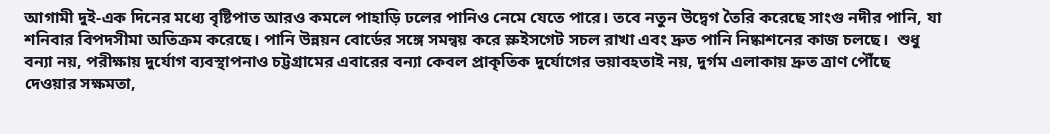আগামী দুই-এক দিনের মধ্যে বৃষ্টিপাত আরও কমলে পাহাড়ি ঢলের পানিও নেমে যেতে পারে। তবে নতুন উদ্বেগ তৈরি করেছে সাংগু নদীর পানি, যা শনিবার বিপদসীমা অতিক্রম করেছে। পানি উন্নয়ন বোর্ডের সঙ্গে সমন্বয় করে স্লুইসগেট সচল রাখা এবং দ্রুত পানি নিষ্কাশনের কাজ চলছে।  শুধু বন্যা নয়, পরীক্ষায় দুর্যোগ ব্যবস্থাপনাও চট্টগ্রামের এবারের বন্যা কেবল প্রাকৃতিক দুর্যোগের ভয়াবহতাই নয়, দুর্গম এলাকায় দ্রুত ত্রাণ পৌঁছে দেওয়ার সক্ষমতা,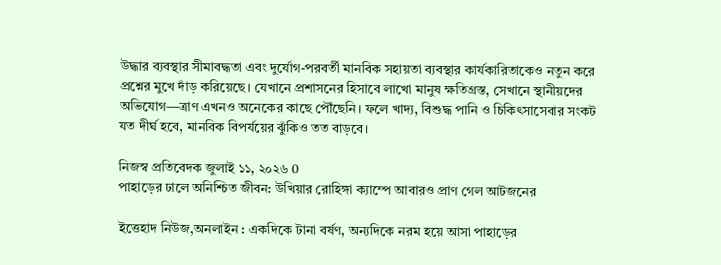উদ্ধার ব্যবস্থার সীমাবদ্ধতা এবং দুর্যোগ-পরবর্তী মানবিক সহায়তা ব্যবস্থার কার্যকারিতাকেও নতুন করে প্রশ্নের মুখে দাঁড় করিয়েছে। যেখানে প্রশাসনের হিসাবে লাখো মানুষ ক্ষতিগ্রস্ত, সেখানে স্থানীয়দের অভিযোগ—ত্রাণ এখনও অনেকের কাছে পৌঁছেনি। ফলে খাদ্য, বিশুদ্ধ পানি ও চিকিৎসাসেবার সংকট যত দীর্ঘ হবে, মানবিক বিপর্যয়ের ঝুঁকিও তত বাড়বে।

নিজস্ব প্রতিবেদক জুলাই ১১, ২০২৬ 0
পাহাড়ের ঢালে অনিশ্চিত জীবন: উখিয়ার রোহিঙ্গা ক্যাম্পে আবারও প্রাণ গেল আটজনের

ইত্তেহাদ নিউজ,অনলাইন : একদিকে টানা বর্ষণ, অন্যদিকে নরম হয়ে আসা পাহাড়ের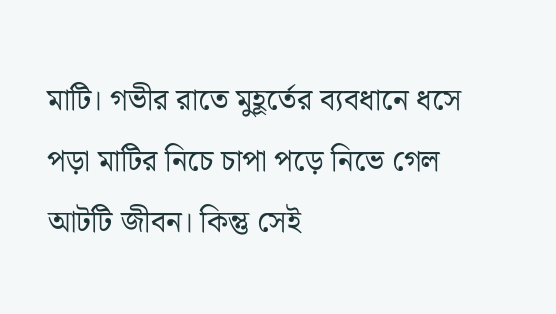মাটি। গভীর রাতে মুহূর্তের ব্যবধানে ধসে পড়া মাটির নিচে চাপা পড়ে নিভে গেল আটটি জীবন। কিন্তু সেই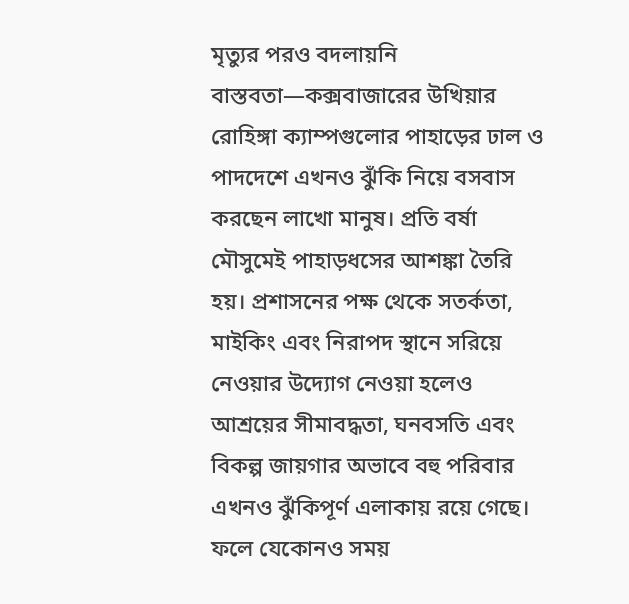মৃত্যুর পরও বদলায়নি বাস্তবতা—কক্সবাজারের উখিয়ার রোহিঙ্গা ক্যাম্পগুলোর পাহাড়ের ঢাল ও পাদদেশে এখনও ঝুঁকি নিয়ে বসবাস করছেন লাখো মানুষ। প্রতি বর্ষা মৌসুমেই পাহাড়ধসের আশঙ্কা তৈরি হয়। প্রশাসনের পক্ষ থেকে সতর্কতা, মাইকিং এবং নিরাপদ স্থানে সরিয়ে নেওয়ার উদ্যোগ নেওয়া হলেও আশ্রয়ের সীমাবদ্ধতা, ঘনবসতি এবং বিকল্প জায়গার অভাবে বহু পরিবার এখনও ঝুঁকিপূর্ণ এলাকায় রয়ে গেছে। ফলে যেকোনও সময়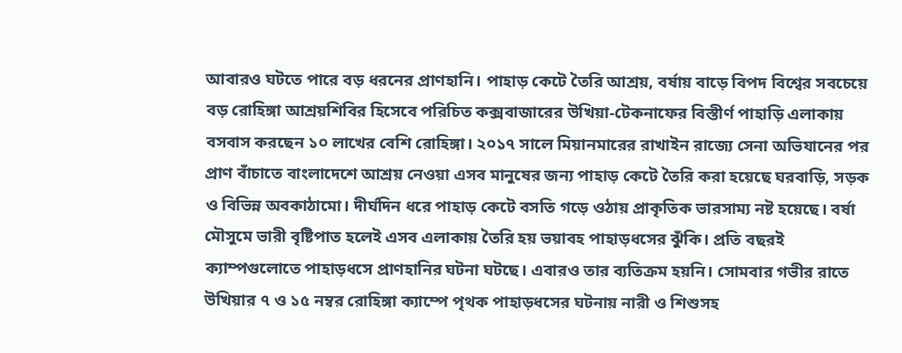আবারও ঘটতে পারে বড় ধরনের প্রাণহানি। পাহাড় কেটে তৈরি আশ্রয়, বর্ষায় বাড়ে বিপদ বিশ্বের সবচেয়ে বড় রোহিঙ্গা আশ্রয়শিবির হিসেবে পরিচিত কক্সবাজারের উখিয়া-টেকনাফের বিস্তীর্ণ পাহাড়ি এলাকায় বসবাস করছেন ১০ লাখের বেশি রোহিঙ্গা। ২০১৭ সালে মিয়ানমারের রাখাইন রাজ্যে সেনা অভিযানের পর প্রাণ বাঁচাতে বাংলাদেশে আশ্রয় নেওয়া এসব মানুষের জন্য পাহাড় কেটে তৈরি করা হয়েছে ঘরবাড়ি, সড়ক ও বিভিন্ন অবকাঠামো। দীর্ঘদিন ধরে পাহাড় কেটে বসতি গড়ে ওঠায় প্রাকৃতিক ভারসাম্য নষ্ট হয়েছে। বর্ষা মৌসুমে ভারী বৃষ্টিপাত হলেই এসব এলাকায় তৈরি হয় ভয়াবহ পাহাড়ধসের ঝুঁকি। প্রতি বছরই ক্যাম্পগুলোতে পাহাড়ধসে প্রাণহানির ঘটনা ঘটছে। এবারও তার ব্যতিক্রম হয়নি। সোমবার গভীর রাতে উখিয়ার ৭ ও ১৫ নম্বর রোহিঙ্গা ক্যাম্পে পৃথক পাহাড়ধসের ঘটনায় নারী ও শিশুসহ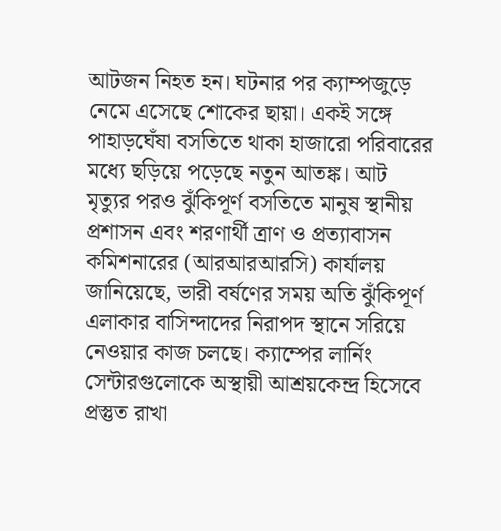আটজন নিহত হন। ঘটনার পর ক্যাম্পজুড়ে নেমে এসেছে শোকের ছায়া। একই সঙ্গে পাহাড়ঘেঁষা বসতিতে থাকা হাজারো পরিবারের মধ্যে ছড়িয়ে পড়েছে নতুন আতঙ্ক। আট মৃত্যুর পরও ঝুঁকিপূর্ণ বসতিতে মানুষ স্থানীয় প্রশাসন এবং শরণার্থী ত্রাণ ও প্রত্যাবাসন কমিশনারের (আরআরআরসি) কার্যালয় জানিয়েছে, ভারী বর্ষণের সময় অতি ঝুঁকিপূর্ণ এলাকার বাসিন্দাদের নিরাপদ স্থানে সরিয়ে নেওয়ার কাজ চলছে। ক্যাম্পের লার্নিং সেন্টারগুলোকে অস্থায়ী আশ্রয়কেন্দ্র হিসেবে প্রস্তুত রাখা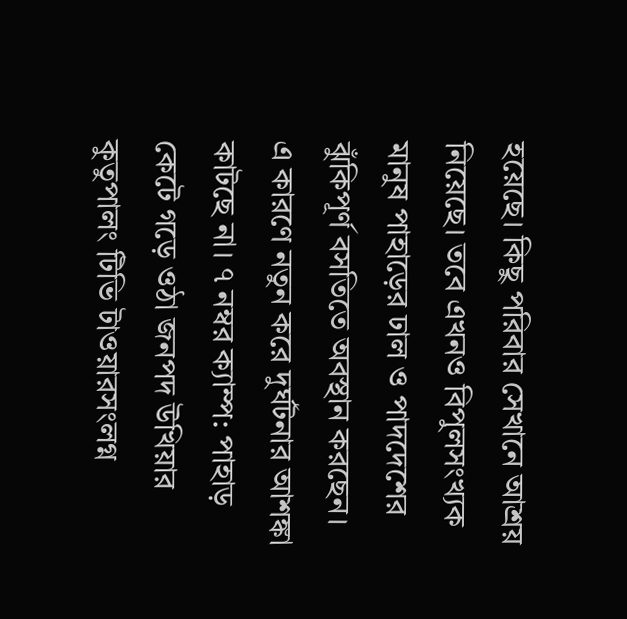হয়েছে। কিছু পরিবার সেখানে আশ্রয় নিয়েছে। তবে এখনও বিপুলসংখ্যক মানুষ পাহাড়ের ঢাল ও পাদদেশের ঝুঁকিপূর্ণ বসতিতে অবস্থান করছেন। এ কারণে নতুন করে দুর্ঘটনার আশঙ্কা কাটছে না। ৭ নম্বর ক্যাম্প: পাহাড় কেটে গড়ে ওঠা জনপদ উখিয়ার কুতুপালং টিভি টাওয়ারসংলগ্ন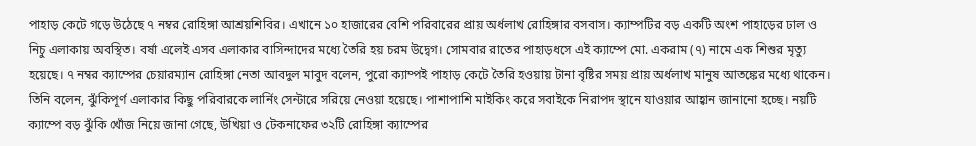পাহাড় কেটে গড়ে উঠেছে ৭ নম্বর রোহিঙ্গা আশ্রয়শিবির। এখানে ১০ হাজারের বেশি পরিবারের প্রায় অর্ধলাখ রোহিঙ্গার বসবাস। ক্যাম্পটির বড় একটি অংশ পাহাড়ের ঢাল ও নিচু এলাকায় অবস্থিত। বর্ষা এলেই এসব এলাকার বাসিন্দাদের মধ্যে তৈরি হয় চরম উদ্বেগ। সোমবার রাতের পাহাড়ধসে এই ক্যাম্পে মো. একরাম (৭) নামে এক শিশুর মৃত্যু হয়েছে। ৭ নম্বর ক্যাম্পের চেয়ারম্যান রোহিঙ্গা নেতা আবদুল মাবুদ বলেন, পুরো ক্যাম্পই পাহাড় কেটে তৈরি হওয়ায় টানা বৃষ্টির সময় প্রায় অর্ধলাখ মানুষ আতঙ্কের মধ্যে থাকেন। তিনি বলেন, ঝুঁকিপূর্ণ এলাকার কিছু পরিবারকে লার্নিং সেন্টারে সরিয়ে নেওয়া হয়েছে। পাশাপাশি মাইকিং করে সবাইকে নিরাপদ স্থানে যাওয়ার আহ্বান জানানো হচ্ছে। নয়টি ক্যাম্পে বড় ঝুঁকি খোঁজ নিয়ে জানা গেছে, উখিয়া ও টেকনাফের ৩২টি রোহিঙ্গা ক্যাম্পের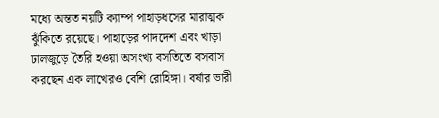মধ্যে অন্তত নয়টি ক্যাম্প পাহাড়ধসের মারাত্মক ঝুঁকিতে রয়েছে। পাহাড়ের পাদদেশ এবং খাড়া ঢালজুড়ে তৈরি হওয়া অসংখ্য বসতিতে বসবাস করছেন এক লাখেরও বেশি রোহিঙ্গা। বর্ষার ভারী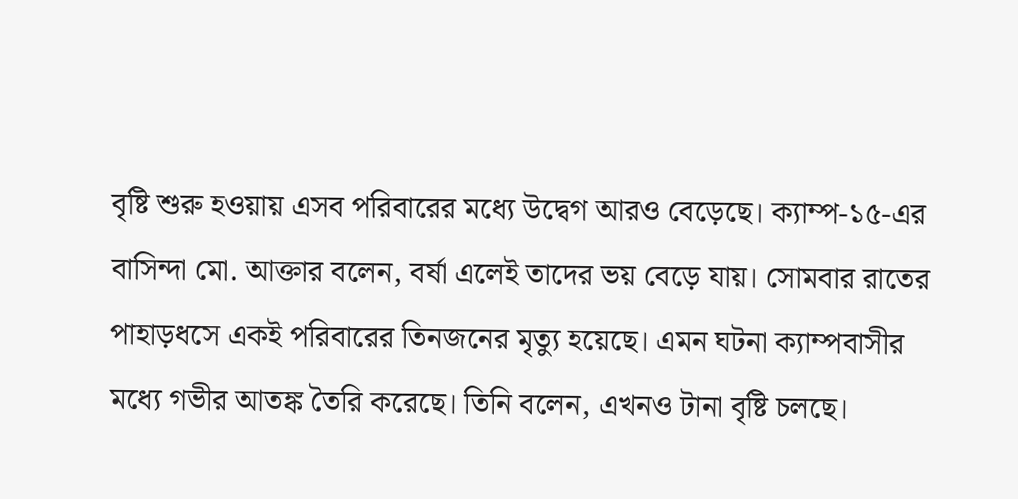বৃষ্টি শুরু হওয়ায় এসব পরিবারের মধ্যে উদ্বেগ আরও বেড়েছে। ক্যাম্প-১৫-এর বাসিন্দা মো. আক্তার বলেন, বর্ষা এলেই তাদের ভয় বেড়ে যায়। সোমবার রাতের পাহাড়ধসে একই পরিবারের তিনজনের মৃত্যু হয়েছে। এমন ঘটনা ক্যাম্পবাসীর মধ্যে গভীর আতঙ্ক তৈরি করেছে। তিনি বলেন, এখনও টানা বৃষ্টি চলছে।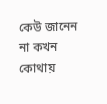কেউ জানেন না কখন কোথায়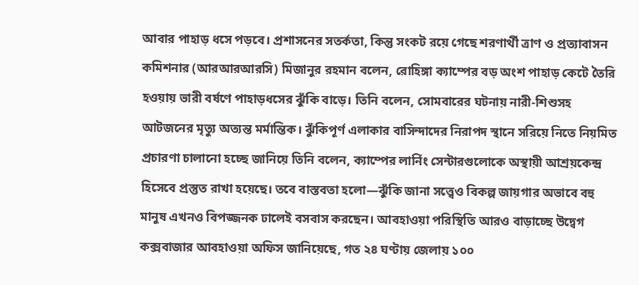আবার পাহাড় ধসে পড়বে। প্রশাসনের সতর্কতা, কিন্তু সংকট রয়ে গেছে শরণার্থী ত্রাণ ও প্রত্যাবাসন কমিশনার (আরআরআরসি) মিজানুর রহমান বলেন, রোহিঙ্গা ক্যাম্পের বড় অংশ পাহাড় কেটে তৈরি হওয়ায় ভারী বর্ষণে পাহাড়ধসের ঝুঁকি বাড়ে। তিনি বলেন, সোমবারের ঘটনায় নারী-শিশুসহ আটজনের মৃত্যু অত্যন্ত মর্মান্তিক। ঝুঁকিপূর্ণ এলাকার বাসিন্দাদের নিরাপদ স্থানে সরিয়ে নিতে নিয়মিত প্রচারণা চালানো হচ্ছে জানিয়ে তিনি বলেন, ক্যাম্পের লার্নিং সেন্টারগুলোকে অস্থায়ী আশ্রয়কেন্দ্র হিসেবে প্রস্তুত রাখা হয়েছে। তবে বাস্তবতা হলো—ঝুঁকি জানা সত্ত্বেও বিকল্প জায়গার অভাবে বহু মানুষ এখনও বিপজ্জনক ঢালেই বসবাস করছেন। আবহাওয়া পরিস্থিতি আরও বাড়াচ্ছে উদ্বেগ কক্সবাজার আবহাওয়া অফিস জানিয়েছে, গত ২৪ ঘণ্টায় জেলায় ১০০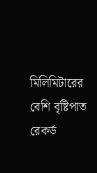মিলিমিটারের বেশি বৃষ্টিপাত রেকর্ড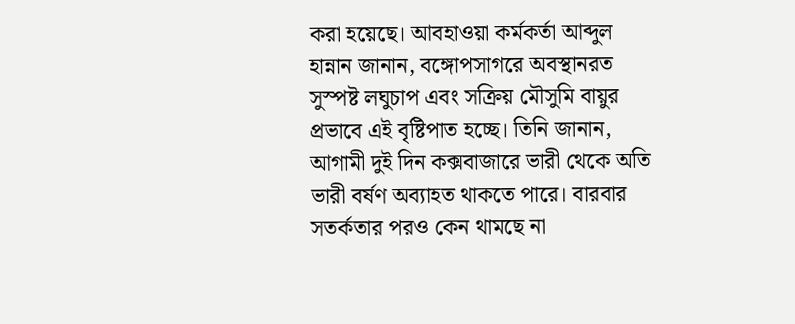করা হয়েছে। আবহাওয়া কর্মকর্তা আব্দুল হান্নান জানান, বঙ্গোপসাগরে অবস্থানরত সুস্পষ্ট লঘুচাপ এবং সক্রিয় মৌসুমি বায়ুর প্রভাবে এই বৃষ্টিপাত হচ্ছে। তিনি জানান, আগামী দুই দিন কক্সবাজারে ভারী থেকে অতি ভারী বর্ষণ অব্যাহত থাকতে পারে। বারবার সতর্কতার পরও কেন থামছে না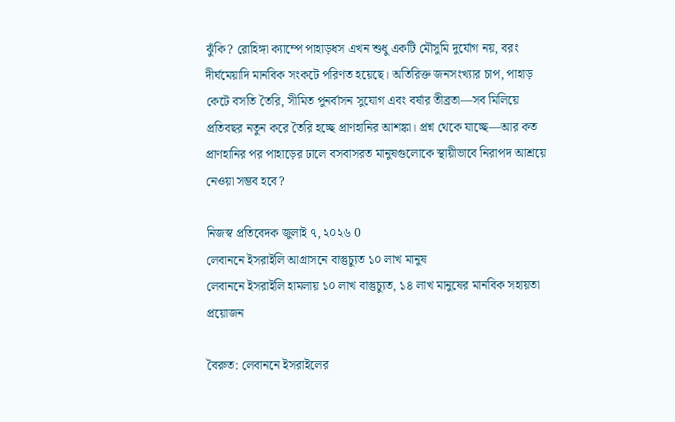ঝুঁকি? রোহিঙ্গা ক্যাম্পে পাহাড়ধস এখন শুধু একটি মৌসুমি দুর্যোগ নয়, বরং দীর্ঘমেয়াদি মানবিক সংকটে পরিণত হয়েছে। অতিরিক্ত জনসংখ্যার চাপ, পাহাড় কেটে বসতি তৈরি, সীমিত পুনর্বাসন সুযোগ এবং বর্ষার তীব্রতা—সব মিলিয়ে প্রতিবছর নতুন করে তৈরি হচ্ছে প্রাণহানির আশঙ্কা। প্রশ্ন থেকে যাচ্ছে—আর কত প্রাণহানির পর পাহাড়ের ঢালে বসবাসরত মানুষগুলোকে স্থায়ীভাবে নিরাপদ আশ্রয়ে নেওয়া সম্ভব হবে?

নিজস্ব প্রতিবেদক জুলাই ৭, ২০২৬ 0
লেবাননে ইসরাইলি আগ্রাসনে বাস্তুচ্যুত ১০ লাখ মানুষ
লেবাননে ইসরাইলি হামলায় ১০ লাখ বাস্তুচ্যুত, ১৪ লাখ মানুষের মানবিক সহায়তা প্রয়োজন

বৈরুত: লেবাননে ইসরাইলের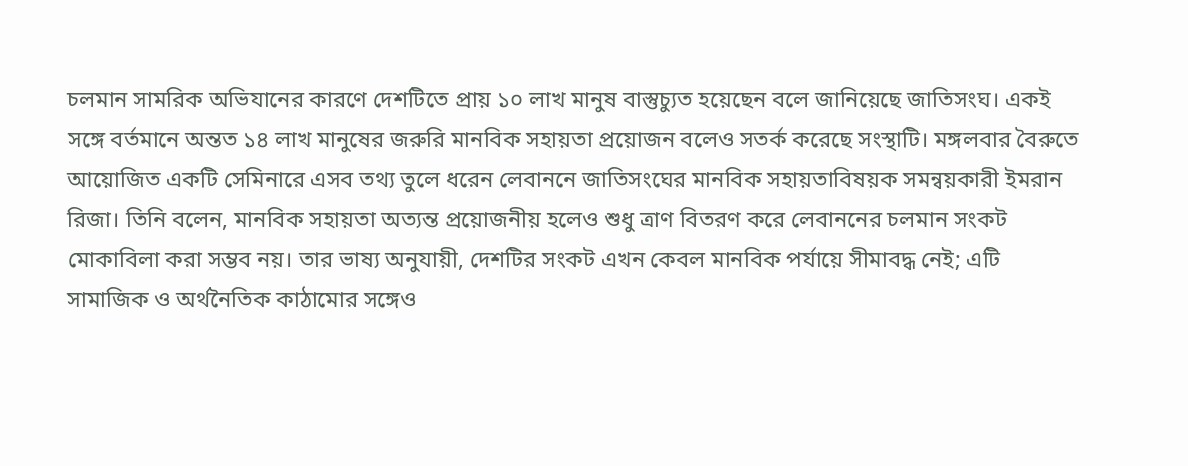চলমান সামরিক অভিযানের কারণে দেশটিতে প্রায় ১০ লাখ মানুষ বাস্তুচ্যুত হয়েছেন বলে জানিয়েছে জাতিসংঘ। একই সঙ্গে বর্তমানে অন্তত ১৪ লাখ মানুষের জরুরি মানবিক সহায়তা প্রয়োজন বলেও সতর্ক করেছে সংস্থাটি। মঙ্গলবার বৈরুতে আয়োজিত একটি সেমিনারে এসব তথ্য তুলে ধরেন লেবাননে জাতিসংঘের মানবিক সহায়তাবিষয়ক সমন্বয়কারী ইমরান রিজা। তিনি বলেন, মানবিক সহায়তা অত্যন্ত প্রয়োজনীয় হলেও শুধু ত্রাণ বিতরণ করে লেবাননের চলমান সংকট মোকাবিলা করা সম্ভব নয়। তার ভাষ্য অনুযায়ী, দেশটির সংকট এখন কেবল মানবিক পর্যায়ে সীমাবদ্ধ নেই; এটি সামাজিক ও অর্থনৈতিক কাঠামোর সঙ্গেও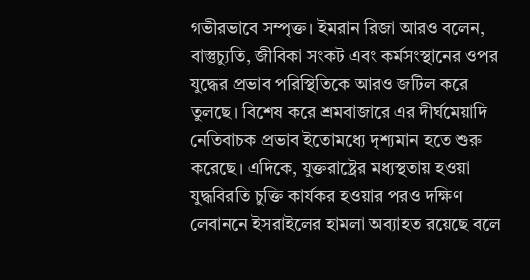গভীরভাবে সম্পৃক্ত। ইমরান রিজা আরও বলেন, বাস্তুচ্যুতি, জীবিকা সংকট এবং কর্মসংস্থানের ওপর যুদ্ধের প্রভাব পরিস্থিতিকে আরও জটিল করে তুলছে। বিশেষ করে শ্রমবাজারে এর দীর্ঘমেয়াদি নেতিবাচক প্রভাব ইতোমধ্যে দৃশ্যমান হতে শুরু করেছে। এদিকে, যুক্তরাষ্ট্রের মধ্যস্থতায় হওয়া যুদ্ধবিরতি চুক্তি কার্যকর হওয়ার পরও দক্ষিণ লেবাননে ইসরাইলের হামলা অব্যাহত রয়েছে বলে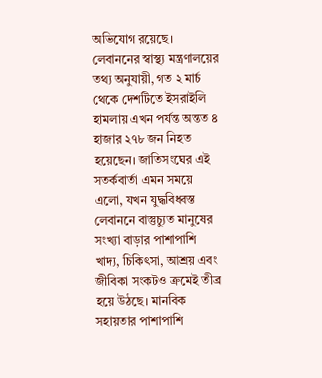অভিযোগ রয়েছে। লেবাননের স্বাস্থ্য মন্ত্রণালয়ের তথ্য অনুযায়ী, গত ২ মার্চ থেকে দেশটিতে ইসরাইলি হামলায় এখন পর্যন্ত অন্তত ৪ হাজার ২৭৮ জন নিহত হয়েছেন। জাতিসংঘের এই সতর্কবার্তা এমন সময়ে এলো, যখন যুদ্ধবিধ্বস্ত লেবাননে বাস্তুচ্যুত মানুষের সংখ্যা বাড়ার পাশাপাশি খাদ্য, চিকিৎসা, আশ্রয় এবং জীবিকা সংকটও ক্রমেই তীব্র হয়ে উঠছে। মানবিক সহায়তার পাশাপাশি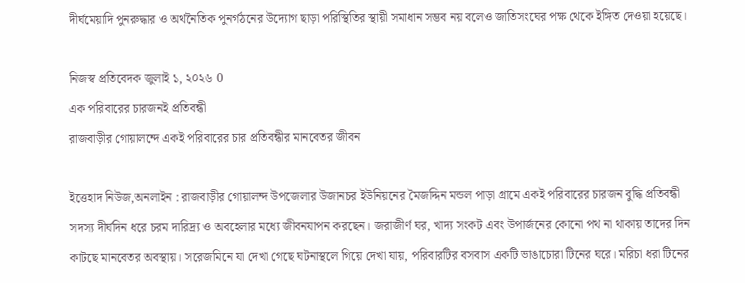দীর্ঘমেয়াদি পুনরুদ্ধার ও অর্থনৈতিক পুনর্গঠনের উদ্যোগ ছাড়া পরিস্থিতির স্থায়ী সমাধান সম্ভব নয় বলেও জাতিসংঘের পক্ষ থেকে ইঙ্গিত দেওয়া হয়েছে।

নিজস্ব প্রতিবেদক জুলাই ১, ২০২৬ 0
এক পরিবারের চারজনই প্রতিবন্ধী
রাজবাড়ীর গোয়ালন্দে একই পরিবারের চার প্রতিবন্ধীর মানবেতর জীবন

ইত্তেহাদ নিউজ,অনলাইন : রাজবাড়ীর গোয়ালন্দ উপজেলার উজানচর ইউনিয়নের মৈজদ্দিন মন্ডল পাড়া গ্রামে একই পরিবারের চারজন বুদ্ধি প্রতিবন্ধী সদস্য দীর্ঘদিন ধরে চরম দারিদ্র্য ও অবহেলার মধ্যে জীবনযাপন করছেন। জরাজীর্ণ ঘর, খাদ্য সংকট এবং উপার্জনের কোনো পথ না থাকায় তাদের দিন কাটছে মানবেতর অবস্থায়। সরেজমিনে যা দেখা গেছে ঘটনাস্থলে গিয়ে দেখা যায়, পরিবারটির বসবাস একটি ভাঙাচোরা টিনের ঘরে। মরিচা ধরা টিনের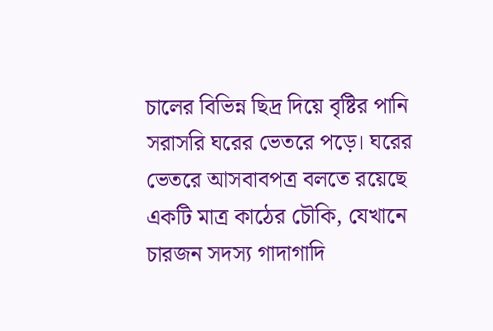চালের বিভিন্ন ছিদ্র দিয়ে বৃষ্টির পানি সরাসরি ঘরের ভেতরে পড়ে। ঘরের ভেতরে আসবাবপত্র বলতে রয়েছে একটি মাত্র কাঠের চৌকি, যেখানে চারজন সদস্য গাদাগাদি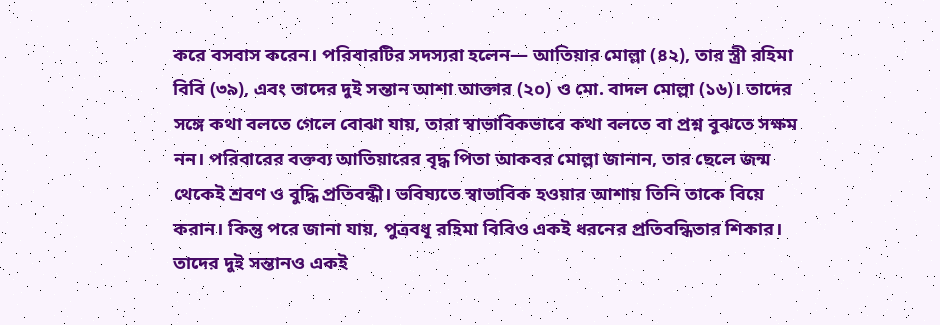করে বসবাস করেন। পরিবারটির সদস্যরা হলেন— আতিয়ার মোল্লা (৪২), তার স্ত্রী রহিমা বিবি (৩৯), এবং তাদের দুই সন্তান আশা আক্তার (২০) ও মো. বাদল মোল্লা (১৬)। তাদের সঙ্গে কথা বলতে গেলে বোঝা যায়, তারা স্বাভাবিকভাবে কথা বলতে বা প্রশ্ন বুঝতে সক্ষম নন। পরিবারের বক্তব্য আতিয়ারের বৃদ্ধ পিতা আকবর মোল্লা জানান, তার ছেলে জন্ম থেকেই শ্রবণ ও বুদ্ধি প্রতিবন্ধী। ভবিষ্যতে স্বাভাবিক হওয়ার আশায় তিনি তাকে বিয়ে করান। কিন্তু পরে জানা যায়, পুত্রবধূ রহিমা বিবিও একই ধরনের প্রতিবন্ধিতার শিকার। তাদের দুই সন্তানও একই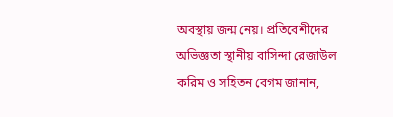অবস্থায় জন্ম নেয়। প্রতিবেশীদের অভিজ্ঞতা স্থানীয় বাসিন্দা রেজাউল করিম ও সহিতন বেগম জানান,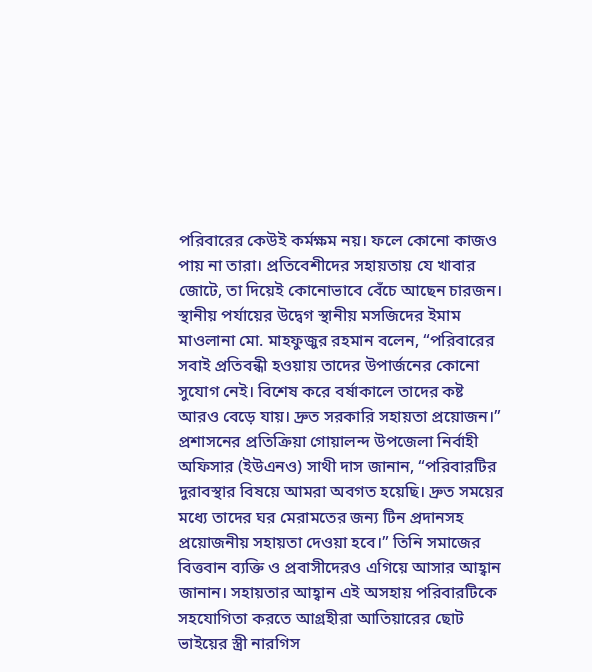পরিবারের কেউই কর্মক্ষম নয়। ফলে কোনো কাজও পায় না তারা। প্রতিবেশীদের সহায়তায় যে খাবার জোটে, তা দিয়েই কোনোভাবে বেঁচে আছেন চারজন। স্থানীয় পর্যায়ের উদ্বেগ স্থানীয় মসজিদের ইমাম মাওলানা মো. মাহফুজুর রহমান বলেন, “পরিবারের সবাই প্রতিবন্ধী হওয়ায় তাদের উপার্জনের কোনো সুযোগ নেই। বিশেষ করে বর্ষাকালে তাদের কষ্ট আরও বেড়ে যায়। দ্রুত সরকারি সহায়তা প্রয়োজন।” প্রশাসনের প্রতিক্রিয়া গোয়ালন্দ উপজেলা নির্বাহী অফিসার (ইউএনও) সাথী দাস জানান, “পরিবারটির দুরাবস্থার বিষয়ে আমরা অবগত হয়েছি। দ্রুত সময়ের মধ্যে তাদের ঘর মেরামতের জন্য টিন প্রদানসহ প্রয়োজনীয় সহায়তা দেওয়া হবে।” তিনি সমাজের বিত্তবান ব্যক্তি ও প্রবাসীদেরও এগিয়ে আসার আহ্বান জানান। সহায়তার আহ্বান এই অসহায় পরিবারটিকে সহযোগিতা করতে আগ্রহীরা আতিয়ারের ছোট ভাইয়ের স্ত্রী নারগিস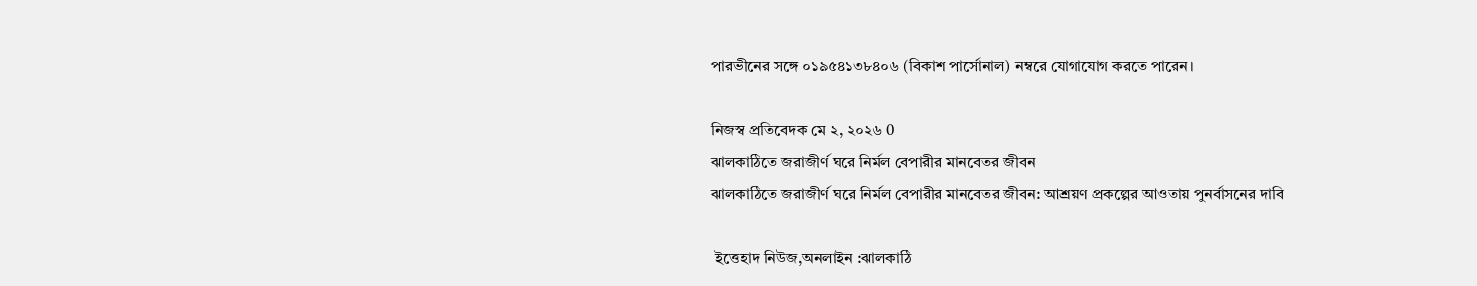পারভীনের সঙ্গে ০১৯৫৪১৩৮৪০৬ (বিকাশ পার্সোনাল) নম্বরে যোগাযোগ করতে পারেন।

নিজস্ব প্রতিবেদক মে ২, ২০২৬ 0
ঝালকাঠিতে জরাজীর্ণ ঘরে নির্মল বেপারীর মানবেতর জীবন
ঝালকাঠিতে জরাজীর্ণ ঘরে নির্মল বেপারীর মানবেতর জীবন: আশ্রয়ণ প্রকল্পের আওতায় পুনর্বাসনের দাবি

 ইত্তেহাদ নিউজ,অনলাইন :ঝালকাঠি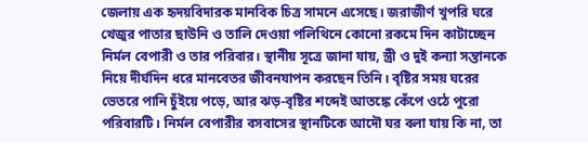জেলায় এক হৃদয়বিদারক মানবিক চিত্র সামনে এসেছে। জরাজীর্ণ খুপরি ঘরে খেজুর পাতার ছাউনি ও তালি দেওয়া পলিথিনে কোনো রকমে দিন কাটাচ্ছেন নির্মল বেপারী ও তার পরিবার। স্থানীয় সূত্রে জানা যায়, স্ত্রী ও দুই কন্যা সন্তানকে নিয়ে দীর্ঘদিন ধরে মানবেতর জীবনযাপন করছেন তিনি। বৃষ্টির সময় ঘরের ভেতরে পানি চুঁইয়ে পড়ে, আর ঝড়-বৃষ্টির শব্দেই আতঙ্কে কেঁপে ওঠে পুরো পরিবারটি। নির্মল বেপারীর বসবাসের স্থানটিকে আদৌ ঘর বলা যায় কি না, তা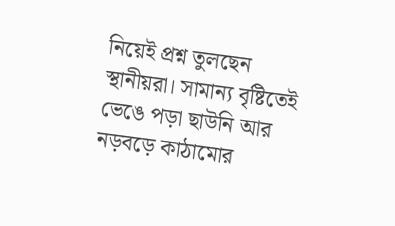নিয়েই প্রশ্ন তুলছেন স্থানীয়রা। সামান্য বৃষ্টিতেই ভেঙে পড়া ছাউনি আর নড়বড়ে কাঠামোর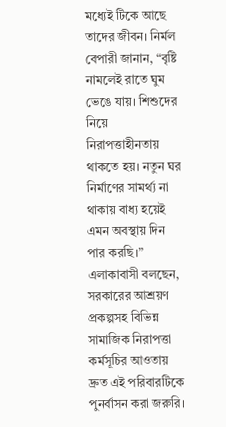মধ্যেই টিকে আছে তাদের জীবন। নির্মল বেপারী জানান, “বৃষ্টি নামলেই রাতে ঘুম ভেঙে যায়। শিশুদের নিয়ে নিরাপত্তাহীনতায় থাকতে হয়। নতুন ঘর নির্মাণের সামর্থ্য না থাকায় বাধ্য হয়েই এমন অবস্থায় দিন পার করছি।” এলাকাবাসী বলছেন, সরকারের আশ্রয়ণ প্রকল্পসহ বিভিন্ন সামাজিক নিরাপত্তা কর্মসূচির আওতায় দ্রুত এই পরিবারটিকে পুনর্বাসন করা জরুরি।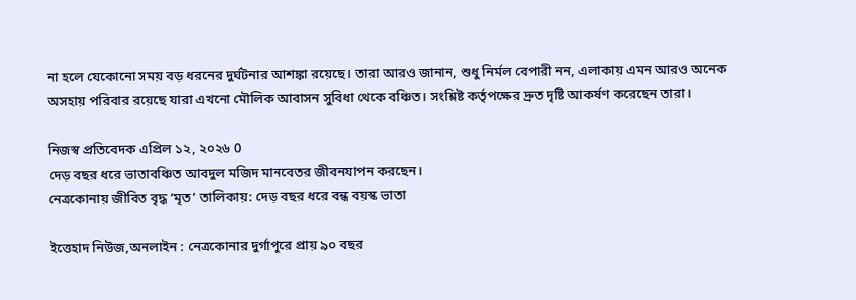না হলে যেকোনো সময় বড় ধরনের দুর্ঘটনার আশঙ্কা রয়েছে। তারা আরও জানান, শুধু নির্মল বেপারী নন, এলাকায় এমন আরও অনেক অসহায় পরিবার রয়েছে যারা এখনো মৌলিক আবাসন সুবিধা থেকে বঞ্চিত। সংশ্লিষ্ট কর্তৃপক্ষের দ্রুত দৃষ্টি আকর্ষণ করেছেন তারা।

নিজস্ব প্রতিবেদক এপ্রিল ১২, ২০২৬ 0
দেড় বছর ধরে ভাতাবঞ্চিত আবদুল মজিদ মানবেতর জীবনযাপন করছেন।
নেত্রকোনায় জীবিত বৃদ্ধ ‘মৃত’ তালিকায়: দেড় বছর ধরে বন্ধ বয়স্ক ভাতা

ইত্তেহাদ নিউজ,অনলাইন : নেত্রকোনার দুর্গাপুরে প্রায় ৯০ বছর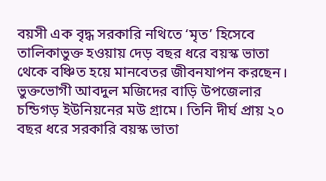বয়সী এক বৃদ্ধ সরকারি নথিতে ‘মৃত’ হিসেবে তালিকাভুক্ত হওয়ায় দেড় বছর ধরে বয়স্ক ভাতা থেকে বঞ্চিত হয়ে মানবেতর জীবনযাপন করছেন। ভুক্তভোগী আবদুল মজিদের বাড়ি উপজেলার চন্ডিগড় ইউনিয়নের মউ গ্রামে। তিনি দীর্ঘ প্রায় ২০ বছর ধরে সরকারি বয়স্ক ভাতা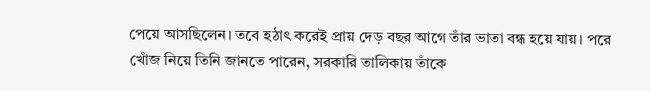পেয়ে আসছিলেন। তবে হঠাৎ করেই প্রায় দেড় বছর আগে তাঁর ভাতা বন্ধ হয়ে যায়। পরে খোঁজ নিয়ে তিনি জানতে পারেন, সরকারি তালিকায় তাঁকে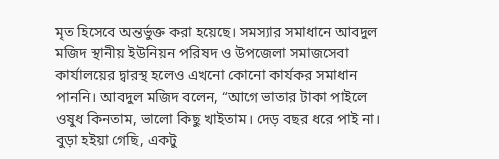মৃত হিসেবে অন্তর্ভুক্ত করা হয়েছে। সমস্যার সমাধানে আবদুল মজিদ স্থানীয় ইউনিয়ন পরিষদ ও উপজেলা সমাজসেবা কার্যালয়ের দ্বারস্থ হলেও এখনো কোনো কার্যকর সমাধান পাননি। আবদুল মজিদ বলেন, “আগে ভাতার টাকা পাইলে ওষুধ কিনতাম, ভালো কিছু খাইতাম। দেড় বছর ধরে পাই না। বুড়া হইয়া গেছি, একটু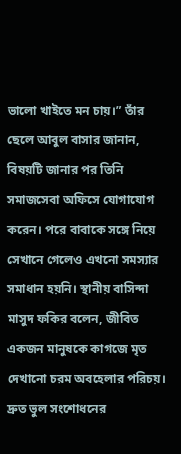ভালো খাইতে মন চায়।” তাঁর ছেলে আবুল বাসার জানান, বিষয়টি জানার পর তিনি সমাজসেবা অফিসে যোগাযোগ করেন। পরে বাবাকে সঙ্গে নিয়ে সেখানে গেলেও এখনো সমস্যার সমাধান হয়নি। স্থানীয় বাসিন্দা মাসুদ ফকির বলেন, জীবিত একজন মানুষকে কাগজে মৃত দেখানো চরম অবহেলার পরিচয়। দ্রুত ভুল সংশোধনের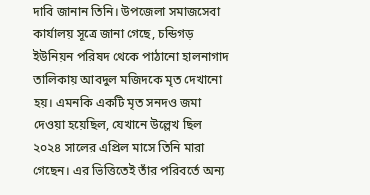দাবি জানান তিনি। উপজেলা সমাজসেবা কার্যালয় সূত্রে জানা গেছে, চন্ডিগড় ইউনিয়ন পরিষদ থেকে পাঠানো হালনাগাদ তালিকায় আবদুল মজিদকে মৃত দেখানো হয়। এমনকি একটি মৃত সনদও জমা দেওয়া হয়েছিল, যেখানে উল্লেখ ছিল ২০২৪ সালের এপ্রিল মাসে তিনি মারা গেছেন। এর ভিত্তিতেই তাঁর পরিবর্তে অন্য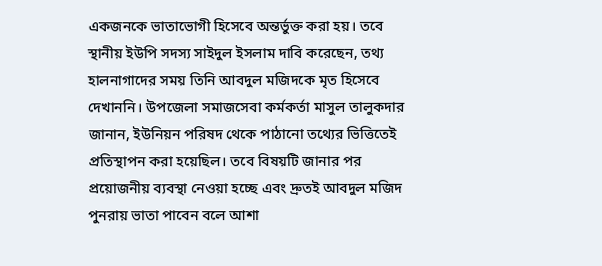একজনকে ভাতাভোগী হিসেবে অন্তর্ভুক্ত করা হয়। তবে স্থানীয় ইউপি সদস্য সাইদুল ইসলাম দাবি করেছেন, তথ্য হালনাগাদের সময় তিনি আবদুল মজিদকে মৃত হিসেবে দেখাননি। উপজেলা সমাজসেবা কর্মকর্তা মাসুল তালুকদার জানান, ইউনিয়ন পরিষদ থেকে পাঠানো তথ্যের ভিত্তিতেই প্রতিস্থাপন করা হয়েছিল। তবে বিষয়টি জানার পর প্রয়োজনীয় ব্যবস্থা নেওয়া হচ্ছে এবং দ্রুতই আবদুল মজিদ পুনরায় ভাতা পাবেন বলে আশা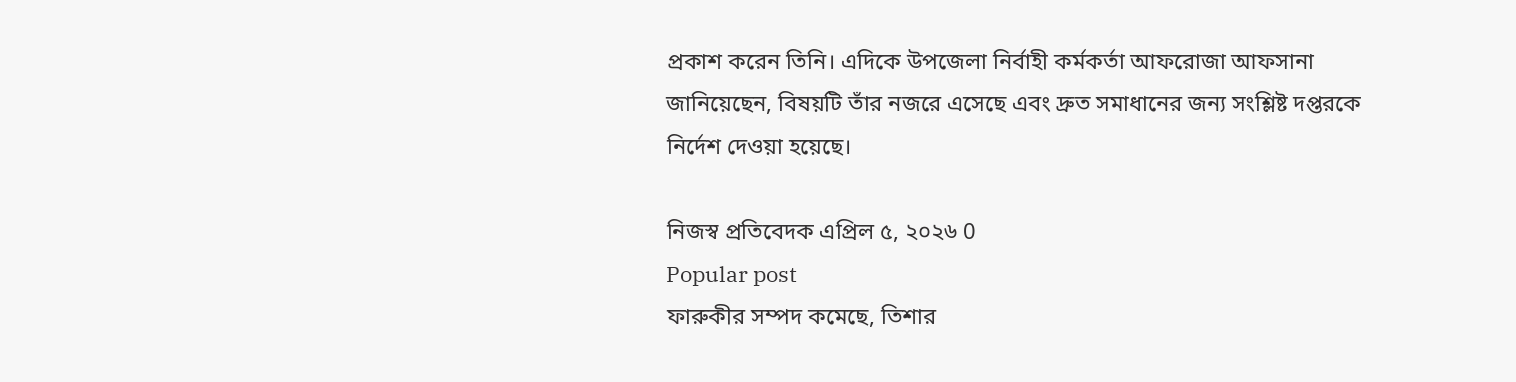প্রকাশ করেন তিনি। এদিকে উপজেলা নির্বাহী কর্মকর্তা আফরোজা আফসানা জানিয়েছেন, বিষয়টি তাঁর নজরে এসেছে এবং দ্রুত সমাধানের জন্য সংশ্লিষ্ট দপ্তরকে নির্দেশ দেওয়া হয়েছে।

নিজস্ব প্রতিবেদক এপ্রিল ৫, ২০২৬ 0
Popular post
ফারুকীর সম্পদ কমেছে, তিশার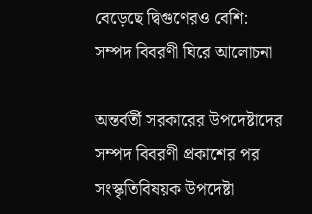বেড়েছে দ্বিগুণেরও বেশি: সম্পদ বিবরণী ঘিরে আলোচনা

অন্তর্বর্তী সরকারের উপদেষ্টাদের সম্পদ বিবরণী প্রকাশের পর সংস্কৃতিবিষয়ক উপদেষ্টা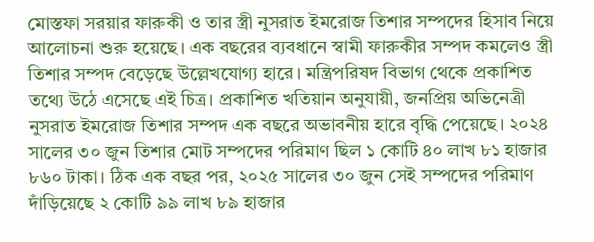মোস্তফা সরয়ার ফারুকী ও তার স্ত্রী নুসরাত ইমরোজ তিশার সম্পদের হিসাব নিয়ে আলোচনা শুরু হয়েছে। এক বছরের ব্যবধানে স্বামী ফারুকীর সম্পদ কমলেও স্ত্রী তিশার সম্পদ বেড়েছে উল্লেখযোগ্য হারে। মন্ত্রিপরিষদ বিভাগ থেকে প্রকাশিত তথ্যে উঠে এসেছে এই চিত্র। প্রকাশিত খতিয়ান অনুযায়ী, জনপ্রিয় অভিনেত্রী নুসরাত ইমরোজ তিশার সম্পদ এক বছরে অভাবনীয় হারে বৃদ্ধি পেয়েছে। ২০২৪ সালের ৩০ জুন তিশার মোট সম্পদের পরিমাণ ছিল ১ কোটি ৪০ লাখ ৮১ হাজার ৮৬০ টাকা। ঠিক এক বছর পর, ২০২৫ সালের ৩০ জুন সেই সম্পদের পরিমাণ দাঁড়িয়েছে ২ কোটি ৯৯ লাখ ৮৯ হাজার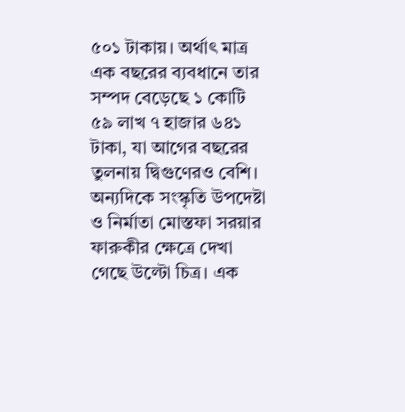৫০১ টাকায়। অর্থাৎ মাত্র এক বছরের ব্যবধানে তার সম্পদ বেড়েছে ১ কোটি ৫৯ লাখ ৭ হাজার ৬৪১ টাকা, যা আগের বছরের তুলনায় দ্বিগুণেরও বেশি। অন্যদিকে সংস্কৃতি উপদেষ্টা ও নির্মাতা মোস্তফা সরয়ার ফারুকীর ক্ষেত্রে দেখা গেছে উল্টো চিত্র। এক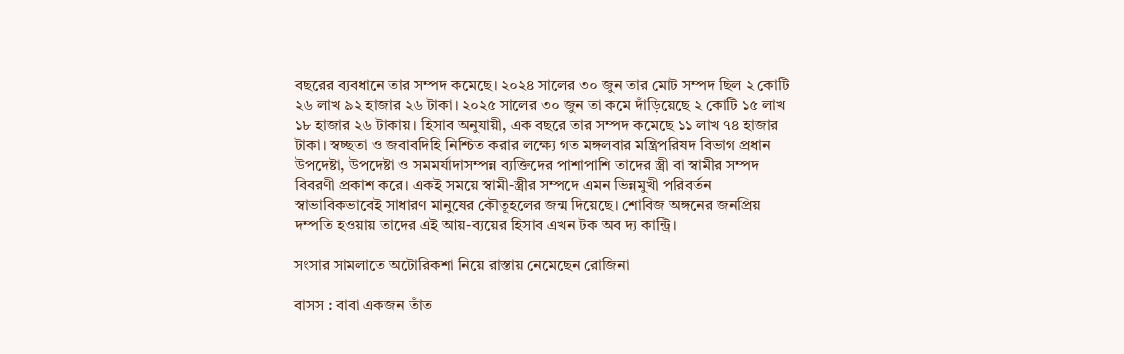বছরের ব্যবধানে তার সম্পদ কমেছে। ২০২৪ সালের ৩০ জুন তার মোট সম্পদ ছিল ২ কোটি ২৬ লাখ ৯২ হাজার ২৬ টাকা। ২০২৫ সালের ৩০ জুন তা কমে দাঁড়িয়েছে ২ কোটি ১৫ লাখ ১৮ হাজার ২৬ টাকায়। হিসাব অনুযায়ী, এক বছরে তার সম্পদ কমেছে ১১ লাখ ৭৪ হাজার টাকা। স্বচ্ছতা ও জবাবদিহি নিশ্চিত করার লক্ষ্যে গত মঙ্গলবার মন্ত্রিপরিষদ বিভাগ প্রধান উপদেষ্টা, উপদেষ্টা ও সমমর্যাদাসম্পন্ন ব্যক্তিদের পাশাপাশি তাদের স্ত্রী বা স্বামীর সম্পদ বিবরণী প্রকাশ করে। একই সময়ে স্বামী-স্ত্রীর সম্পদে এমন ভিন্নমুখী পরিবর্তন স্বাভাবিকভাবেই সাধারণ মানুষের কৌতূহলের জন্ম দিয়েছে। শোবিজ অঙ্গনের জনপ্রিয় দম্পতি হওয়ায় তাদের এই আয়-ব্যয়ের হিসাব এখন টক অব দ্য কান্ট্রি।

সংসার সামলাতে অটোরিকশা নিয়ে রাস্তায় নেমেছেন রোজিনা

বাসস : বাবা একজন তাঁত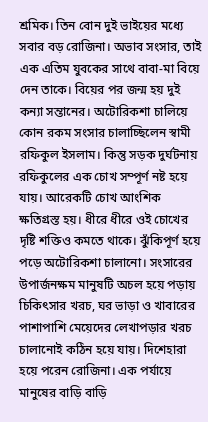শ্রমিক। তিন বোন দুই ভাইয়ের মধ্যে সবার বড় রোজিনা। অভাব সংসার, তাই এক এতিম যুবকের সাথে বাবা-মা বিয়ে দেন তাকে। বিয়ের পর জন্ম হয় দুই কন্যা সন্তানের। অটোরিকশা চালিয়ে কোন রকম সংসার চালাচ্ছিলেন স্বামী রফিকুল ইসলাম। কিন্তু সড়ক দুর্ঘটনায় রফিকুলের এক চোখ সম্পূর্ণ নষ্ট হয়ে যায়। আরেকটি চোখ আংশিক ক্ষতিগ্রস্ত হয়। ধীরে ধীরে ওই চোখের দৃষ্টি শক্তিও কমতে থাকে। ঝুঁকিপূর্ণ হয়ে পড়ে অটোরিকশা চালানো। সংসারের উপার্জনক্ষম মানুষটি অচল হয়ে পড়ায় চিকিৎসার খরচ, ঘর ভাড়া ও খাবারের পাশাপাশি মেয়েদের লেখাপড়ার খরচ চালানোই কঠিন হয়ে যায়। দিশেহারা হয়ে পরেন রোজিনা। এক পর্যায়ে মানুষের বাড়ি বাড়ি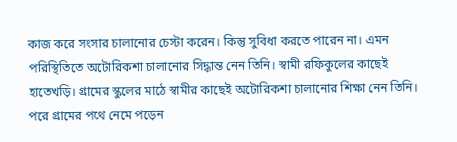কাজ করে সংসার চালানোর চেস্টা করেন। কিন্তু সুবিধা করতে পারেন না। এমন পরিস্থিতিতে অটোরিকশা চালানোর সিদ্ধান্ত নেন তিনি। স্বামী রফিকুলের কাছেই হাতেখড়ি। গ্রামের স্কুলের মাঠে স্বামীর কাছেই অটোরিকশা চালানোর শিক্ষা নেন তিনি। পরে গ্রামের পথে নেমে পড়েন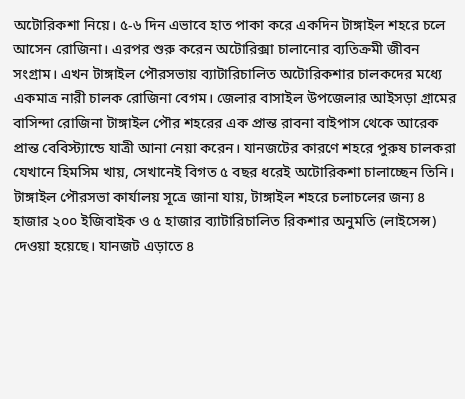অটোরিকশা নিয়ে। ৫-৬ দিন এভাবে হাত পাকা করে একদিন টাঙ্গাইল শহরে চলে আসেন রোজিনা। এরপর শুরু করেন অটোরিক্সা চালানোর ব্যতিক্রমী জীবন সংগ্রাম। এখন টাঙ্গাইল পৌরসভায় ব্যাটারিচালিত অটোরিকশার চালকদের মধ্যে একমাত্র নারী চালক রোজিনা বেগম। জেলার বাসাইল উপজেলার আইসড়া গ্রামের বাসিন্দা রোজিনা টাঙ্গাইল পৌর শহরের এক প্রান্ত রাবনা বাইপাস থেকে আরেক প্রান্ত বেবিস্ট্যান্ডে যাত্রী আনা নেয়া করেন। যানজটের কারণে শহরে পুরুষ চালকরা যেখানে হিমসিম খায়, সেখানেই বিগত ৫ বছর ধরেই অটোরিকশা চালাচ্ছেন তিনি। টাঙ্গাইল পৌরসভা কার্যালয় সূত্রে জানা যায়, টাঙ্গাইল শহরে চলাচলের জন্য ৪ হাজার ২০০ ইজিবাইক ও ৫ হাজার ব্যাটারিচালিত রিকশার অনুমতি (লাইসেন্স) দেওয়া হয়েছে। যানজট এড়াতে ৪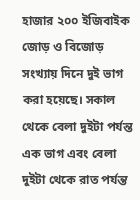হাজার ২০০ ইজিবাইক জোড় ও বিজোড় সংখ্যায় দিনে দুই ভাগ করা হয়েছে। সকাল থেকে বেলা দুইটা পর্যন্ত এক ভাগ এবং বেলা দুইটা থেকে রাত পর্যন্ত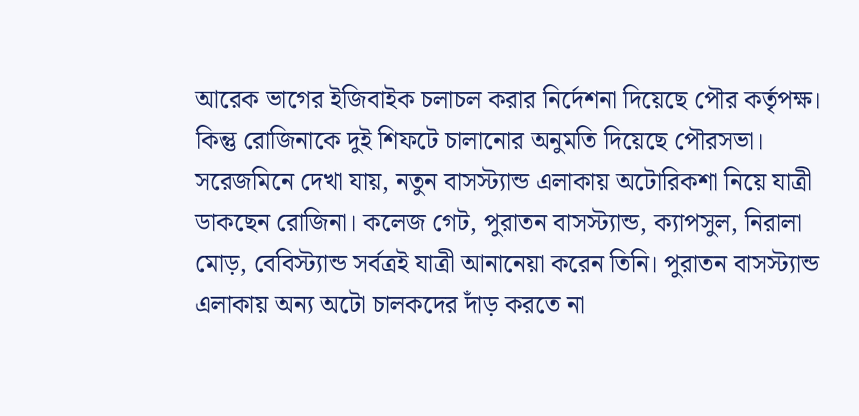আরেক ভাগের ইজিবাইক চলাচল করার নির্দেশনা দিয়েছে পৌর কর্তৃপক্ষ। কিন্তু রোজিনাকে দুই শিফটে চালানোর অনুমতি দিয়েছে পৌরসভা। সরেজমিনে দেখা যায়, নতুন বাসস্ট্যান্ড এলাকায় অটোরিকশা নিয়ে যাত্রী ডাকছেন রোজিনা। কলেজ গেট, পুরাতন বাসস্ট্যান্ড, ক্যাপসুল, নিরালা মোড়, বেবিস্ট্যান্ড সর্বত্রই যাত্রী আনানেয়া করেন তিনি। পুরাতন বাসস্ট্যান্ড এলাকায় অন্য অটো চালকদের দাঁড় করতে না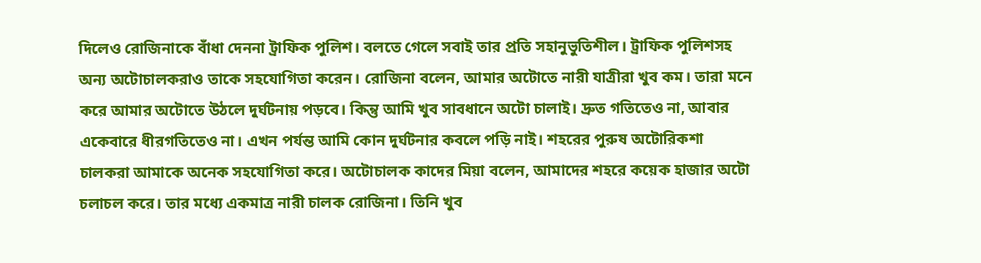দিলেও রোজিনাকে বাঁধা দেননা ট্রাফিক পুলিশ। বলতে গেলে সবাই তার প্রতি সহানুভুতিশীল। ট্রাফিক পুলিশসহ অন্য অটোচালকরাও তাকে সহযোগিতা করেন। রোজিনা বলেন, আমার অটোতে নারী যাত্রীরা খুব কম। তারা মনে করে আমার অটোতে উঠলে দুর্ঘটনায় পড়বে। কিন্তু আমি খুব সাবধানে অটো চালাই। দ্রুত গতিতেও না, আবার একেবারে ধীরগতিতেও না। এখন পর্যন্ত আমি কোন দুর্ঘটনার কবলে পড়ি নাই। শহরের পুরুষ অটোরিকশা চালকরা আমাকে অনেক সহযোগিতা করে। অটোচালক কাদের মিয়া বলেন, আমাদের শহরে কয়েক হাজার অটো চলাচল করে। তার মধ্যে একমাত্র নারী চালক রোজিনা। তিনি খুব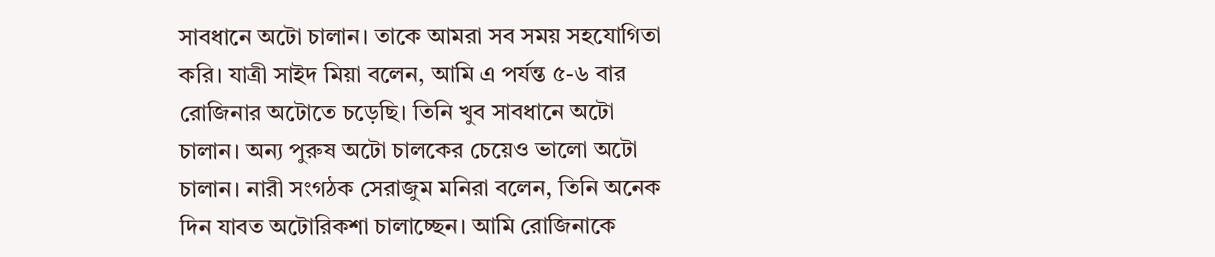সাবধানে অটো চালান। তাকে আমরা সব সময় সহযোগিতা করি। যাত্রী সাইদ মিয়া বলেন, আমি এ পর্যন্ত ৫-৬ বার রোজিনার অটোতে চড়েছি। তিনি খুব সাবধানে অটো চালান। অন্য পুরুষ অটো চালকের চেয়েও ভালো অটো চালান। নারী সংগঠক সেরাজুম মনিরা বলেন, তিনি অনেক দিন যাবত অটোরিকশা চালাচ্ছেন। আমি রোজিনাকে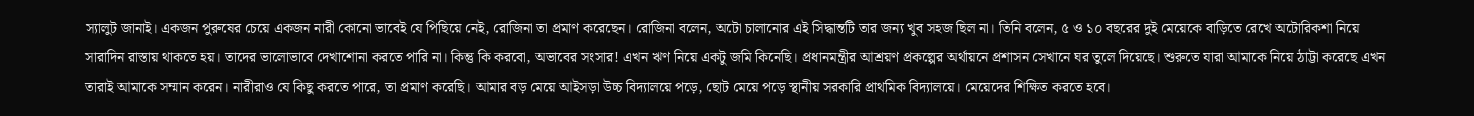স্যালুট জানাই। একজন পুরুষের চেয়ে একজন নারী কোনো ভাবেই যে পিছিয়ে নেই, রোজিনা তা প্রমাণ করেছেন। রোজিনা বলেন, অটো চালানোর এই সিদ্ধান্তটি তার জন্য খুব সহজ ছিল না। তিনি বলেন, ৫ ও ১০ বছরের দুই মেয়েকে বাড়িতে রেখে অটোরিকশা নিয়ে সারাদিন রাস্তায় থাকতে হয়। তাদের ভালোভাবে দেখাশোনা করতে পারি না। কিন্তু কি করবো, অভাবের সংসার! এখন ঋণ নিয়ে একটু জমি কিনেছি। প্রধানমন্ত্রীর আশ্রয়ণ প্রকল্পের অর্থায়নে প্রশাসন সেখানে ঘর তুলে দিয়েছে। শুরুতে যারা আমাকে নিয়ে ঠাট্টা করেছে এখন তারাই আমাকে সম্মান করেন। নারীরাও যে কিছু করতে পারে, তা প্রমাণ করেছি। আমার বড় মেয়ে আইসড়া উচ্চ বিদ্যালয়ে পড়ে, ছোট মেয়ে পড়ে স্থানীয় সরকারি প্রাথমিক বিদ্যালয়ে। মেয়েদের শিক্ষিত করতে হবে।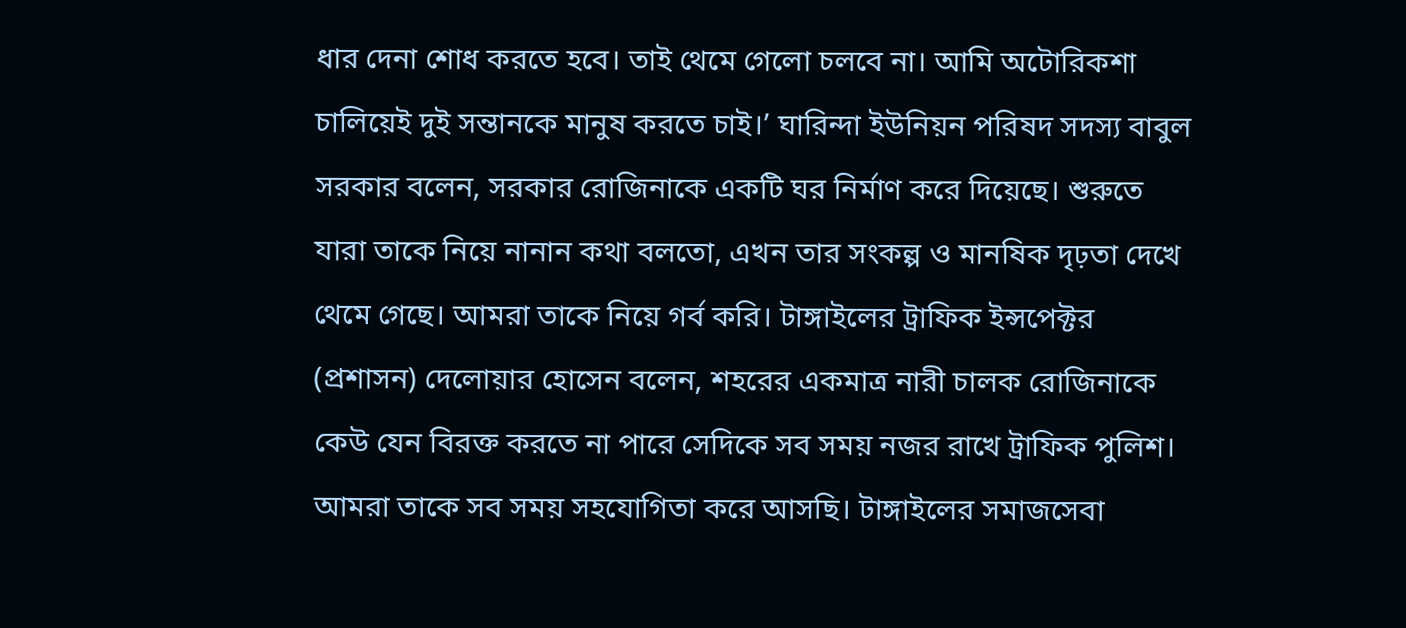ধার দেনা শোধ করতে হবে। তাই থেমে গেলো চলবে না। আমি অটোরিকশা চালিয়েই দুই সন্তানকে মানুষ করতে চাই।’ ঘারিন্দা ইউনিয়ন পরিষদ সদস্য বাবুল সরকার বলেন, সরকার রোজিনাকে একটি ঘর নির্মাণ করে দিয়েছে। শুরুতে যারা তাকে নিয়ে নানান কথা বলতো, এখন তার সংকল্প ও মানষিক দৃঢ়তা দেখে থেমে গেছে। আমরা তাকে নিয়ে গর্ব করি। টাঙ্গাইলের ট্রাফিক ইন্সপেক্টর (প্রশাসন) দেলোয়ার হোসেন বলেন, শহরের একমাত্র নারী চালক রোজিনাকে কেউ যেন বিরক্ত করতে না পারে সেদিকে সব সময় নজর রাখে ট্রাফিক পুলিশ। আমরা তাকে সব সময় সহযোগিতা করে আসছি। টাঙ্গাইলের সমাজসেবা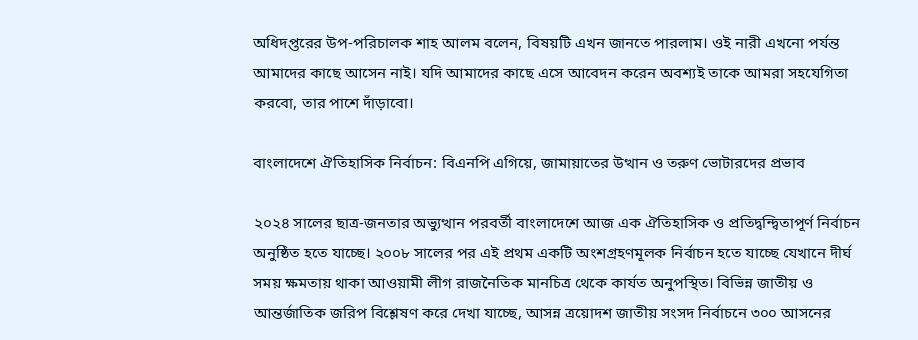অধিদপ্তরের উপ-পরিচালক শাহ আলম বলেন, বিষয়টি এখন জানতে পারলাম। ওই নারী এখনো পর্যন্ত আমাদের কাছে আসেন নাই। যদি আমাদের কাছে এসে আবেদন করেন অবশ্যই তাকে আমরা সহযেগিতা করবো, তার পাশে দাঁড়াবো।

বাংলাদেশে ঐতিহাসিক নির্বাচন: বিএনপি এগিয়ে, জামায়াতের উত্থান ও তরুণ ভোটারদের প্রভাব

২০২৪ সালের ছাত্র-জনতার অভ্যুত্থান পরবর্তী বাংলাদেশে আজ এক ঐতিহাসিক ও প্রতিদ্বন্দ্বিতাপূর্ণ নির্বাচন অনুষ্ঠিত হতে যাচ্ছে। ২০০৮ সালের পর এই প্রথম একটি অংশগ্রহণমূলক নির্বাচন হতে যাচ্ছে যেখানে দীর্ঘ সময় ক্ষমতায় থাকা আওয়ামী লীগ রাজনৈতিক মানচিত্র থেকে কার্যত অনুপস্থিত। বিভিন্ন জাতীয় ও আন্তর্জাতিক জরিপ বিশ্লেষণ করে দেখা যাচ্ছে, আসন্ন ত্রয়োদশ জাতীয় সংসদ নির্বাচনে ৩০০ আসনের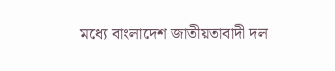মধ্যে বাংলাদেশ জাতীয়তাবাদী দল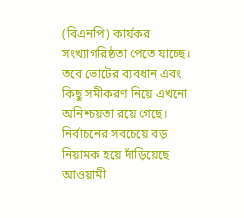(বিএনপি) কার্যকর সংখ্যাগরিষ্ঠতা পেতে যাচ্ছে। তবে ভোটের ব্যবধান এবং কিছু সমীকরণ নিয়ে এখনো অনিশ্চয়তা রয়ে গেছে। নির্বাচনের সবচেয়ে বড় নিয়ামক হয়ে দাঁড়িয়েছে আওয়ামী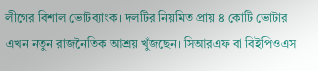লীগের বিশাল ভোটব্যাংক। দলটির নিয়মিত প্রায় ৪ কোটি ভোটার এখন নতুন রাজনৈতিক আশ্রয় খুঁজছেন। সিআরএফ বা বিইপিওএস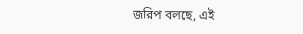জরিপ বলছে, এই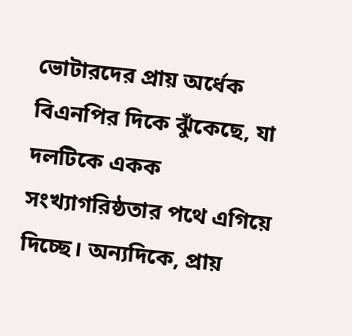ভোটারদের প্রায় অর্ধেক বিএনপির দিকে ঝুঁকেছে, যা দলটিকে একক সংখ্যাগরিষ্ঠতার পথে এগিয়ে দিচ্ছে। অন্যদিকে, প্রায়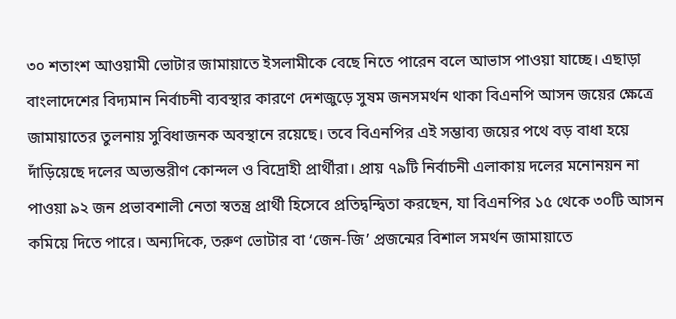৩০ শতাংশ আওয়ামী ভোটার জামায়াতে ইসলামীকে বেছে নিতে পারেন বলে আভাস পাওয়া যাচ্ছে। এছাড়া বাংলাদেশের বিদ্যমান নির্বাচনী ব্যবস্থার কারণে দেশজুড়ে সুষম জনসমর্থন থাকা বিএনপি আসন জয়ের ক্ষেত্রে জামায়াতের তুলনায় সুবিধাজনক অবস্থানে রয়েছে। তবে বিএনপির এই সম্ভাব্য জয়ের পথে বড় বাধা হয়ে দাঁড়িয়েছে দলের অভ্যন্তরীণ কোন্দল ও বিদ্রোহী প্রার্থীরা। প্রায় ৭৯টি নির্বাচনী এলাকায় দলের মনোনয়ন না পাওয়া ৯২ জন প্রভাবশালী নেতা স্বতন্ত্র প্রার্থী হিসেবে প্রতিদ্বন্দ্বিতা করছেন, যা বিএনপির ১৫ থেকে ৩০টি আসন কমিয়ে দিতে পারে। অন্যদিকে, তরুণ ভোটার বা ‘জেন-জি’ প্রজন্মের বিশাল সমর্থন জামায়াতে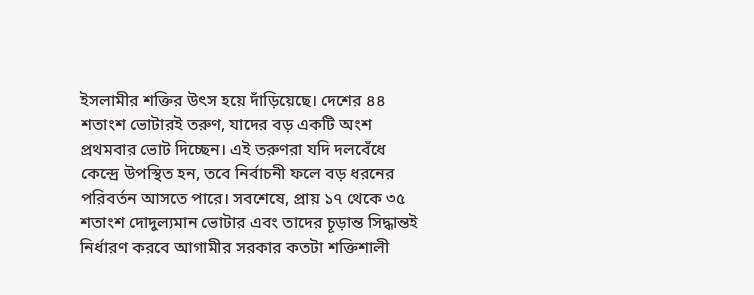ইসলামীর শক্তির উৎস হয়ে দাঁড়িয়েছে। দেশের ৪৪ শতাংশ ভোটারই তরুণ, যাদের বড় একটি অংশ প্রথমবার ভোট দিচ্ছেন। এই তরুণরা যদি দলবেঁধে কেন্দ্রে উপস্থিত হন, তবে নির্বাচনী ফলে বড় ধরনের পরিবর্তন আসতে পারে। সবশেষে, প্রায় ১৭ থেকে ৩৫ শতাংশ দোদুল্যমান ভোটার এবং তাদের চূড়ান্ত সিদ্ধান্তই নির্ধারণ করবে আগামীর সরকার কতটা শক্তিশালী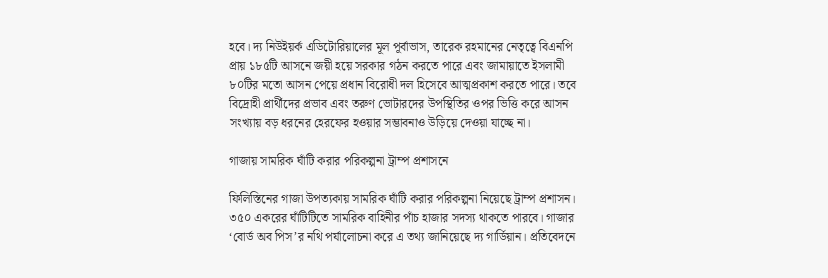হবে। দ্য নিউইয়র্ক এডিটোরিয়ালের মূল পূর্বাভাস, তারেক রহমানের নেতৃত্বে বিএনপি প্রায় ১৮৫টি আসনে জয়ী হয়ে সরকার গঠন করতে পারে এবং জামায়াতে ইসলামী ৮০টির মতো আসন পেয়ে প্রধান বিরোধী দল হিসেবে আত্মপ্রকাশ করতে পারে। তবে বিদ্রোহী প্রার্থীদের প্রভাব এবং তরুণ ভোটারদের উপস্থিতির ওপর ভিত্তি করে আসন সংখ্যায় বড় ধরনের হেরফের হওয়ার সম্ভাবনাও উড়িয়ে দেওয়া যাচ্ছে না।

গাজায় সামরিক ঘাঁটি করার পরিকল্পনা ট্রাম্প প্রশাসনে

ফিলিস্তিনের গাজা উপত্যকায় সামরিক ঘাঁটি করার পরিকল্পনা নিয়েছে ট্রাম্প প্রশাসন। ৩৫০ একরের ঘাঁটিটিতে সামরিক বাহিনীর পাঁচ হাজার সদস্য থাকতে পারবে। গাজার ‘বোর্ড অব পিস’র নথি পর্যালোচনা করে এ তথ্য জানিয়েছে দ্য গার্ডিয়ান। প্রতিবেদনে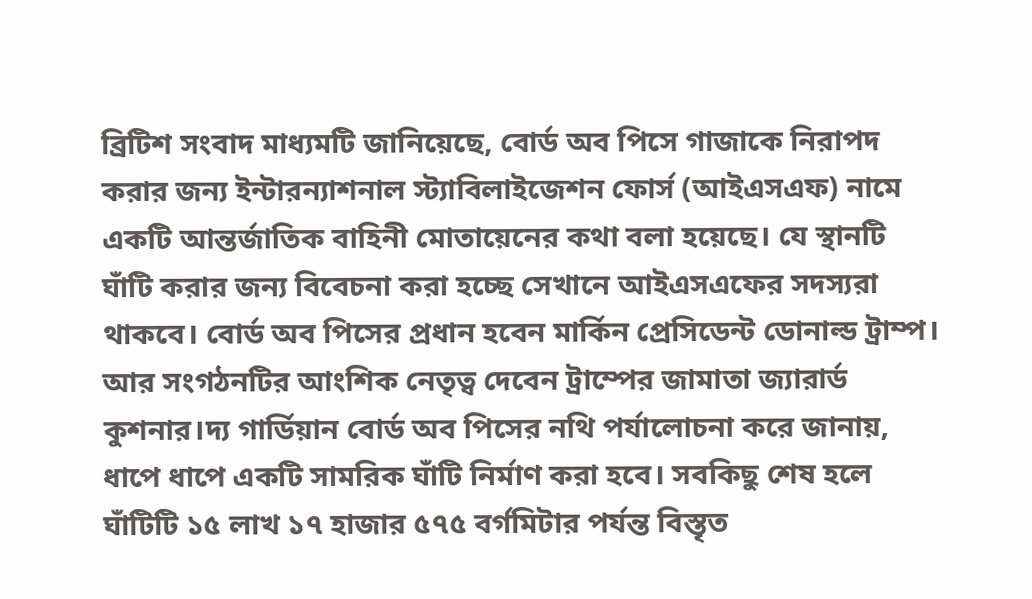ব্রিটিশ সংবাদ মাধ্যমটি জানিয়েছে, বোর্ড অব পিসে গাজাকে নিরাপদ করার জন্য ইন্টারন্যাশনাল স্ট্যাবিলাইজেশন ফোর্স (আইএসএফ) নামে একটি আন্তর্জাতিক বাহিনী মোতায়েনের কথা বলা হয়েছে। যে স্থানটি ঘাঁটি করার জন্য বিবেচনা করা হচ্ছে সেখানে আইএসএফের সদস্যরা থাকবে। বোর্ড অব পিসের প্রধান হবেন মার্কিন প্রেসিডেন্ট ডোনাল্ড ট্রাম্প। আর সংগঠনটির আংশিক নেতৃত্ব দেবেন ট্রাম্পের জামাতা জ্যারার্ড কুশনার।দ্য গার্ডিয়ান বোর্ড অব পিসের নথি পর্যালোচনা করে জানায়, ধাপে ধাপে একটি সামরিক ঘাঁটি নির্মাণ করা হবে। সবকিছু শেষ হলে ঘাঁটিটি ১৫ লাখ ১৭ হাজার ৫৭৫ বর্গমিটার পর্যন্ত বিস্তৃত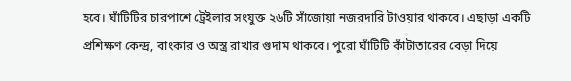হবে। ঘাঁটিটির চারপাশে ট্রেইলার সংযুক্ত ২৬টি সাঁজোয়া নজরদারি টাওয়ার থাকবে। এছাড়া একটি প্রশিক্ষণ কেন্দ্র, বাংকার ও অস্ত্র রাখার গুদাম থাকবে। পুরো ঘাঁটিটি কাঁটাতারের বেড়া দিয়ে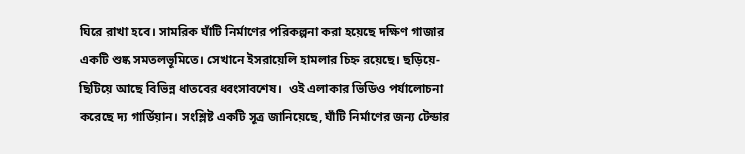ঘিরে রাখা হবে। সামরিক ঘাঁটি নির্মাণের পরিকল্পনা করা হয়েছে দক্ষিণ গাজার একটি শুষ্ক সমতলভূমিতে। সেখানে ইসরায়েলি হামলার চিহ্ন রয়েছে। ছড়িয়ে-ছিটিয়ে আছে বিভিন্ন ধাতবের ধ্বংসাবশেষ।  ওই এলাকার ভিডিও পর্যালোচনা করেছে দ্য গার্ডিয়ান। সংশ্লিষ্ট একটি সূত্র জানিয়েছে, ঘাঁটি নির্মাণের জন্য টেন্ডার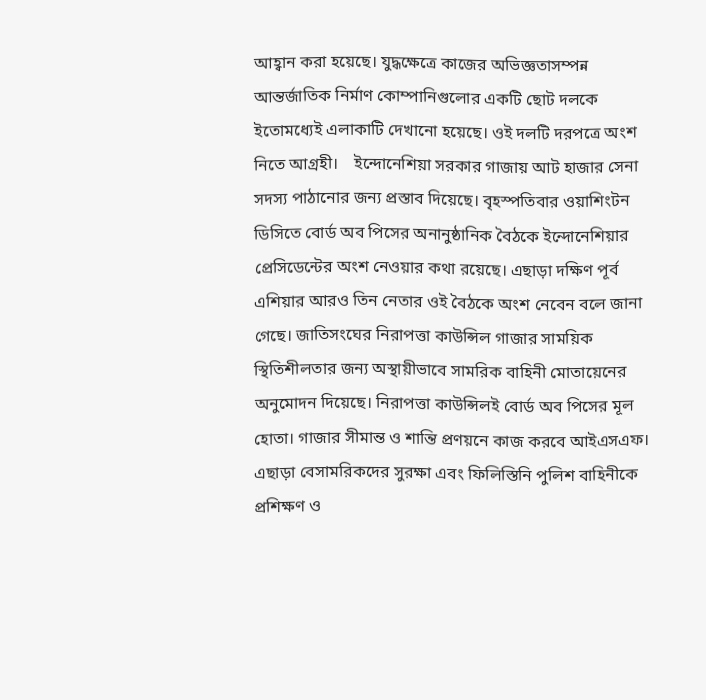আহ্বান করা হয়েছে। যুদ্ধক্ষেত্রে কাজের অভিজ্ঞতাসম্পন্ন আন্তর্জাতিক নির্মাণ কোম্পানিগুলোর একটি ছোট দলকে ইতোমধ্যেই এলাকাটি দেখানো হয়েছে। ওই দলটি দরপত্রে অংশ নিতে আগ্রহী।    ইন্দোনেশিয়া সরকার গাজায় আট হাজার সেনা সদস্য পাঠানোর জন্য প্রস্তাব দিয়েছে। বৃহস্পতিবার ওয়াশিংটন ডিসিতে বোর্ড অব পিসের অনানুষ্ঠানিক বৈঠকে ইন্দোনেশিয়ার প্রেসিডেন্টের অংশ নেওয়ার কথা রয়েছে। এছাড়া দক্ষিণ পূর্ব এশিয়ার আরও তিন নেতার ওই বৈঠকে অংশ নেবেন বলে জানা গেছে। জাতিসংঘের নিরাপত্তা কাউন্সিল গাজার সাময়িক স্থিতিশীলতার জন্য অস্থায়ীভাবে সামরিক বাহিনী মোতায়েনের অনুমোদন দিয়েছে। নিরাপত্তা কাউন্সিলই বোর্ড অব পিসের মূল হোতা। গাজার সীমান্ত ও শান্তি প্রণয়নে কাজ করবে আইএসএফ। এছাড়া বেসামরিকদের সুরক্ষা এবং ফিলিস্তিনি পুলিশ বাহিনীকে প্রশিক্ষণ ও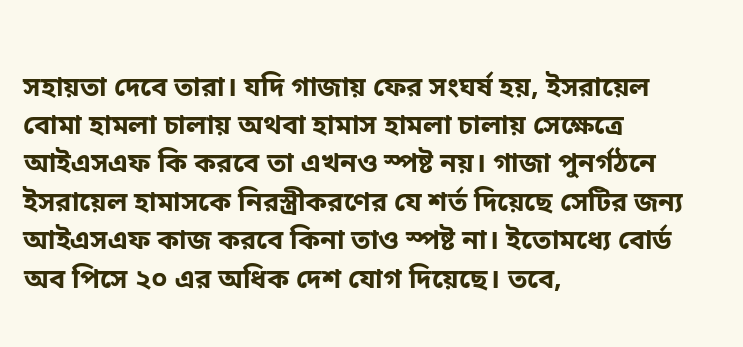সহায়তা দেবে তারা। যদি গাজায় ফের সংঘর্ষ হয়, ইসরায়েল বোমা হামলা চালায় অথবা হামাস হামলা চালায় সেক্ষেত্রে আইএসএফ কি করবে তা এখনও স্পষ্ট নয়। গাজা পুনর্গঠনে ইসরায়েল হামাসকে নিরস্ত্রীকরণের যে শর্ত দিয়েছে সেটির জন্য আইএসএফ কাজ করবে কিনা তাও স্পষ্ট না। ইতোমধ্যে বোর্ড অব পিসে ২০ এর অধিক দেশ যোগ দিয়েছে। তবে,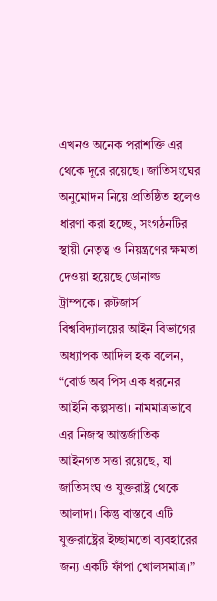এখনও অনেক পরাশক্তি এর থেকে দূরে রয়েছে। জাতিসংঘের অনুমোদন নিয়ে প্রতিষ্ঠিত হলেও ধারণা করা হচ্ছে, সংগঠনটির স্থায়ী নেতৃত্ব ও নিয়ন্ত্রণের ক্ষমতা দেওয়া হয়েছে ডোনাল্ড ট্রাম্পকে। রুটজার্স বিশ্ববিদ্যালয়ের আইন বিভাগের অধ্যাপক আদিল হক বলেন, “বোর্ড অব পিস এক ধরনের আইনি কল্পসত্তা। নামমাত্রভাবে এর নিজস্ব আন্তর্জাতিক আইনগত সত্তা রয়েছে, যা জাতিসংঘ ও যুক্তরাষ্ট্র থেকে আলাদা। কিন্তু বাস্তবে এটি যুক্তরাষ্ট্রের ইচ্ছামতো ব্যবহারের জন্য একটি ফাঁপা খোলসমাত্র।”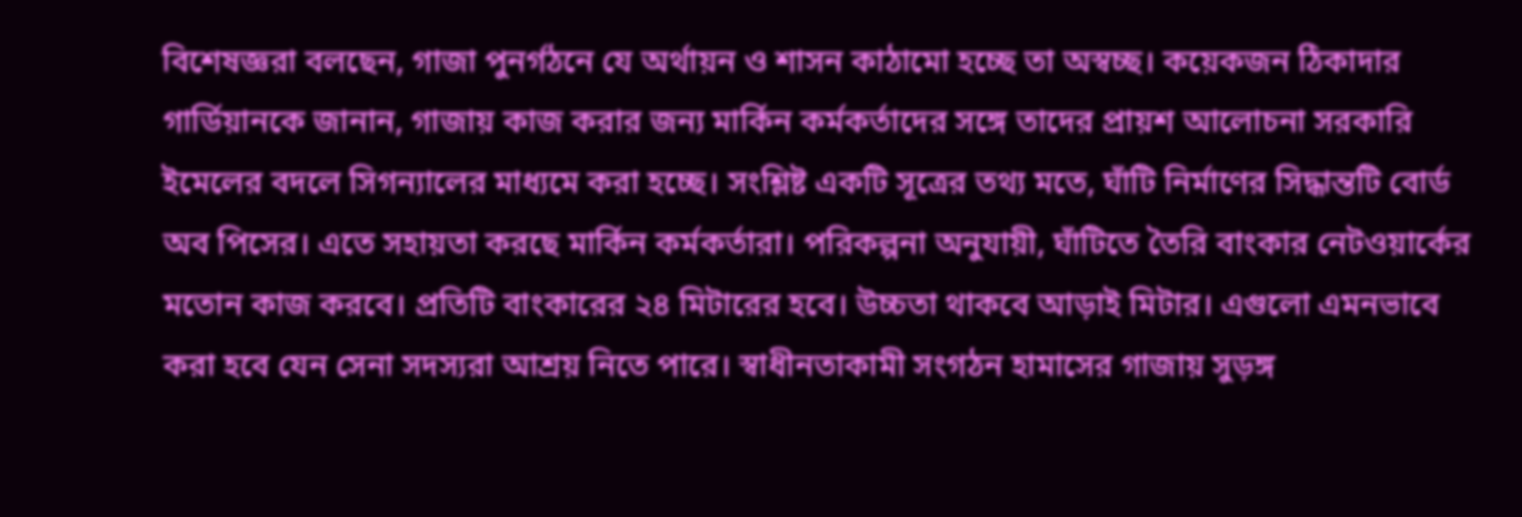বিশেষজ্ঞরা বলছেন, গাজা পুনর্গঠনে যে অর্থায়ন ও শাসন কাঠামো হচ্ছে তা অস্বচ্ছ। কয়েকজন ঠিকাদার গার্ডিয়ানকে জানান, গাজায় কাজ করার জন্য মার্কিন কর্মকর্তাদের সঙ্গে তাদের প্রায়শ আলোচনা সরকারি ইমেলের বদলে সিগন্যালের মাধ্যমে করা হচ্ছে। সংশ্লিষ্ট একটি সূত্রের তথ্য মতে, ঘাঁটি নির্মাণের সিদ্ধান্তটি বোর্ড অব পিসের। এতে সহায়তা করছে মার্কিন কর্মকর্তারা। পরিকল্পনা অনুযায়ী, ঘাঁটিতে তৈরি বাংকার নেটওয়ার্কের মতোন কাজ করবে। প্রতিটি বাংকারের ২৪ মিটারের হবে। উচ্চতা থাকবে আড়াই মিটার। এগুলো এমনভাবে করা হবে যেন সেনা সদস্যরা আশ্রয় নিতে পারে। স্বাধীনতাকামী সংগঠন হামাসের গাজায় সুড়ঙ্গ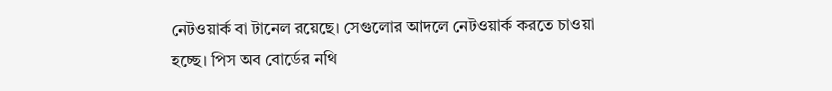নেটওয়ার্ক বা টানেল রয়েছে। সেগুলোর আদলে নেটওয়ার্ক করতে চাওয়া হচ্ছে। পিস অব বোর্ডের নথি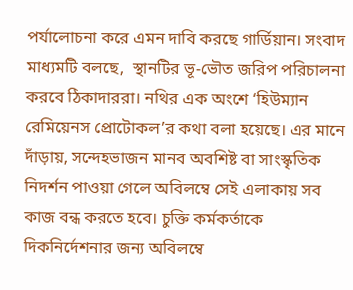পর্যালোচনা করে এমন দাবি করছে গার্ডিয়ান। সংবাদ মাধ্যমটি বলছে,  স্থানটির ভূ-ভৌত জরিপ পরিচালনা করবে ঠিকাদাররা। নথির এক অংশে ‘হিউম্যান রেমিয়েনস প্রোটোকল’র কথা বলা হয়েছে। এর মানে দাঁড়ায়, সন্দেহভাজন মানব অবশিষ্ট বা সাংস্কৃতিক নিদর্শন পাওয়া গেলে অবিলম্বে সেই এলাকায় সব কাজ বন্ধ করতে হবে। চুক্তি কর্মকর্তাকে দিকনির্দেশনার জন্য অবিলম্বে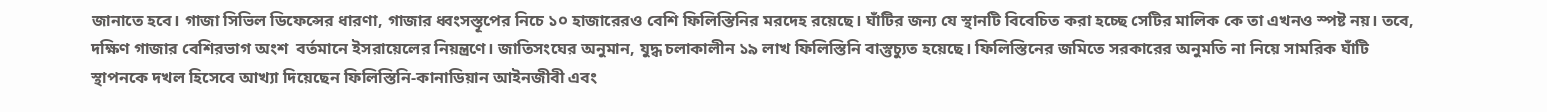জানাতে হবে। গাজা সিভিল ডিফেন্সের ধারণা, গাজার ধ্বংসস্তূপের নিচে ১০ হাজারেরও বেশি ফিলিস্তিনির মরদেহ রয়েছে। ঘাঁটির জন্য যে স্থানটি বিবেচিত করা হচ্ছে সেটির মালিক কে তা এখনও স্পষ্ট নয়। তবে, দক্ষিণ গাজার বেশিরভাগ অংশ  বর্তমানে ইসরায়েলের নিয়ন্ত্রণে। জাতিসংঘের অনুমান, যুদ্ধ চলাকালীন ১৯ লাখ ফিলিস্তিনি বাস্তুচ্যুত হয়েছে। ফিলিস্তিনের জমিতে সরকারের অনুমতি না নিয়ে সামরিক ঘাঁটি স্থাপনকে দখল হিসেবে আখ্যা দিয়েছেন ফিলিস্তিনি-কানাডিয়ান আইনজীবী এবং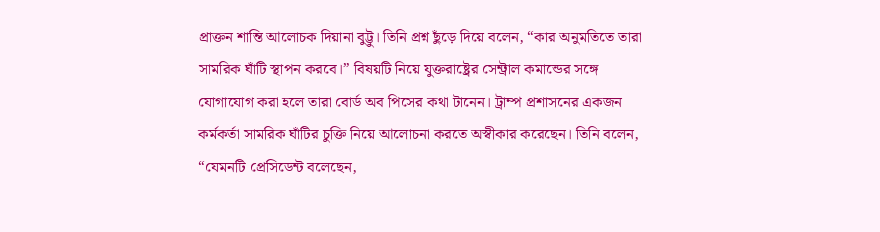প্রাক্তন শান্তি আলোচক দিয়ানা বুট্টু। তিনি প্রশ্ন ছুঁড়ে দিয়ে বলেন, “কার অনুমতিতে তারা সামরিক ঘাঁটি স্থাপন করবে।” বিষয়টি নিয়ে যুক্তরাষ্ট্রের সেন্ট্রাল কমান্ডের সঙ্গে যোগাযোগ করা হলে তারা বোর্ড অব পিসের কথা টানেন। ট্রাম্প প্রশাসনের একজন কর্মকর্তা সামরিক ঘাঁটির চুক্তি নিয়ে আলোচনা করতে অস্বীকার করেছেন। তিনি বলেন, “যেমনটি প্রেসিডেন্ট বলেছেন,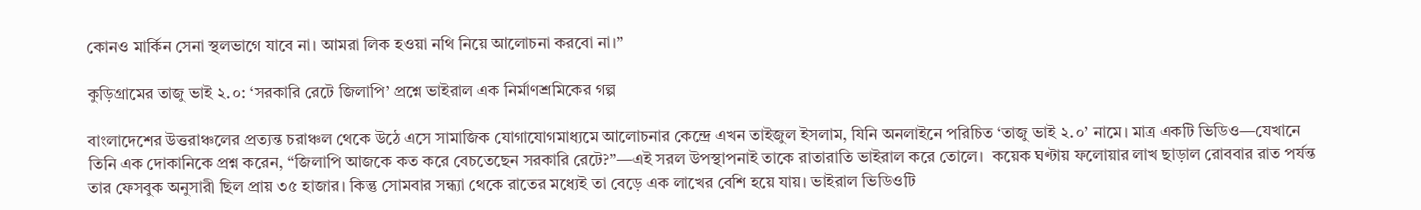কোনও মার্কিন সেনা স্থলভাগে যাবে না। আমরা লিক হওয়া নথি নিয়ে আলোচনা করবো না।”

কুড়িগ্রামের তাজু ভাই ২.০: ‘সরকারি রেটে জিলাপি’ প্রশ্নে ভাইরাল এক নির্মাণশ্রমিকের গল্প

বাংলাদেশের উত্তরাঞ্চলের প্রত্যন্ত চরাঞ্চল থেকে উঠে এসে সামাজিক যোগাযোগমাধ্যমে আলোচনার কেন্দ্রে এখন তাইজুল ইসলাম, যিনি অনলাইনে পরিচিত ‘তাজু ভাই ২.০’ নামে। মাত্র একটি ভিডিও—যেখানে তিনি এক দোকানিকে প্রশ্ন করেন, “জিলাপি আজকে কত করে বেচতেছেন সরকারি রেটে?”—এই সরল উপস্থাপনাই তাকে রাতারাতি ভাইরাল করে তোলে।  কয়েক ঘণ্টায় ফলোয়ার লাখ ছাড়াল রোববার রাত পর্যন্ত তার ফেসবুক অনুসারী ছিল প্রায় ৩৫ হাজার। কিন্তু সোমবার সন্ধ্যা থেকে রাতের মধ্যেই তা বেড়ে এক লাখের বেশি হয়ে যায়। ভাইরাল ভিডিওটি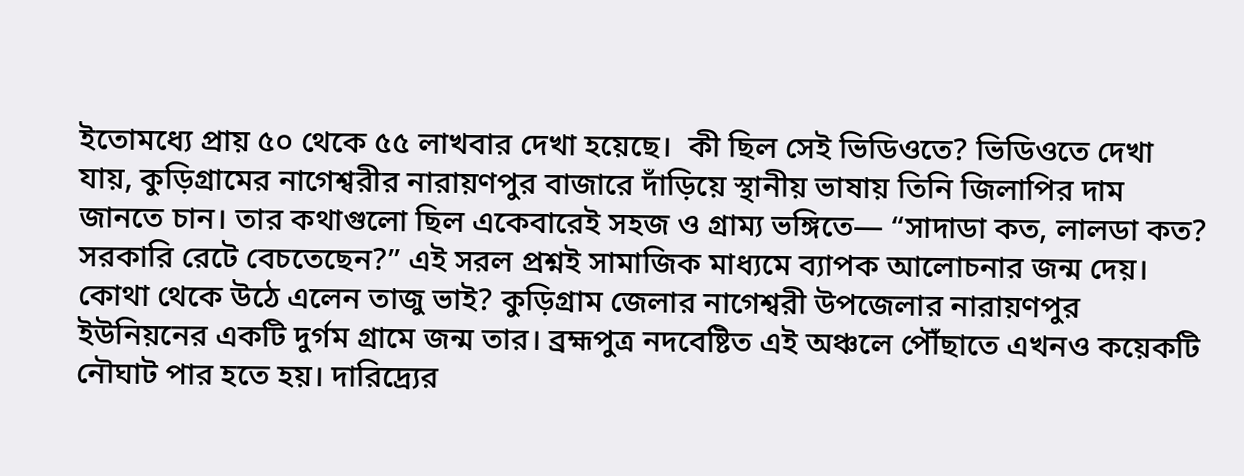ইতোমধ্যে প্রায় ৫০ থেকে ৫৫ লাখবার দেখা হয়েছে।  কী ছিল সেই ভিডিওতে? ভিডিওতে দেখা যায়, কুড়িগ্রামের নাগেশ্বরীর নারায়ণপুর বাজারে দাঁড়িয়ে স্থানীয় ভাষায় তিনি জিলাপির দাম জানতে চান। তার কথাগুলো ছিল একেবারেই সহজ ও গ্রাম্য ভঙ্গিতে— “সাদাডা কত, লালডা কত? সরকারি রেটে বেচতেছেন?” এই সরল প্রশ্নই সামাজিক মাধ্যমে ব্যাপক আলোচনার জন্ম দেয়।  কোথা থেকে উঠে এলেন তাজু ভাই? কুড়িগ্রাম জেলার নাগেশ্বরী উপজেলার নারায়ণপুর ইউনিয়নের একটি দুর্গম গ্রামে জন্ম তার। ব্রহ্মপুত্র নদবেষ্টিত এই অঞ্চলে পৌঁছাতে এখনও কয়েকটি নৌঘাট পার হতে হয়। দারিদ্র্যের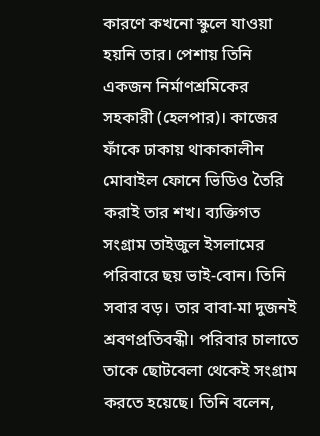কারণে কখনো স্কুলে যাওয়া হয়নি তার। পেশায় তিনি একজন নির্মাণশ্রমিকের সহকারী (হেলপার)। কাজের ফাঁকে ঢাকায় থাকাকালীন মোবাইল ফোনে ভিডিও তৈরি করাই তার শখ। ব্যক্তিগত সংগ্রাম তাইজুল ইসলামের পরিবারে ছয় ভাই-বোন। তিনি সবার বড়। তার বাবা-মা দুজনই শ্রবণপ্রতিবন্ধী। পরিবার চালাতে তাকে ছোটবেলা থেকেই সংগ্রাম করতে হয়েছে। তিনি বলেন,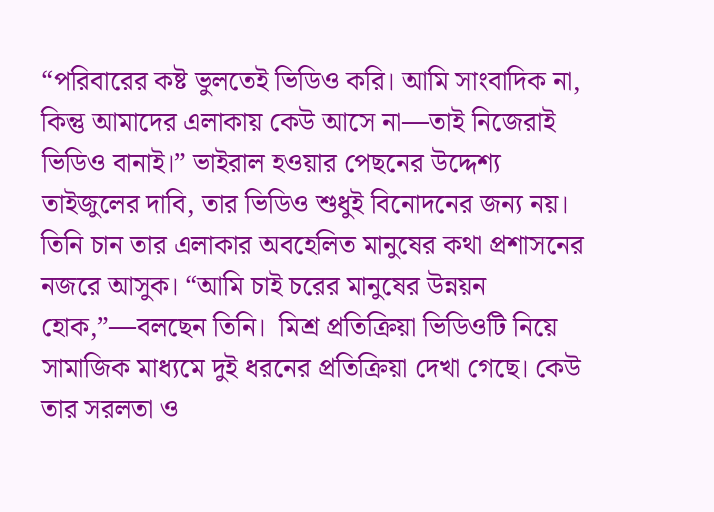“পরিবারের কষ্ট ভুলতেই ভিডিও করি। আমি সাংবাদিক না, কিন্তু আমাদের এলাকায় কেউ আসে না—তাই নিজেরাই ভিডিও বানাই।” ভাইরাল হওয়ার পেছনের উদ্দেশ্য তাইজুলের দাবি, তার ভিডিও শুধুই বিনোদনের জন্য নয়। তিনি চান তার এলাকার অবহেলিত মানুষের কথা প্রশাসনের নজরে আসুক। “আমি চাই চরের মানুষের উন্নয়ন হোক,”—বলছেন তিনি।  মিশ্র প্রতিক্রিয়া ভিডিওটি নিয়ে সামাজিক মাধ্যমে দুই ধরনের প্রতিক্রিয়া দেখা গেছে। কেউ তার সরলতা ও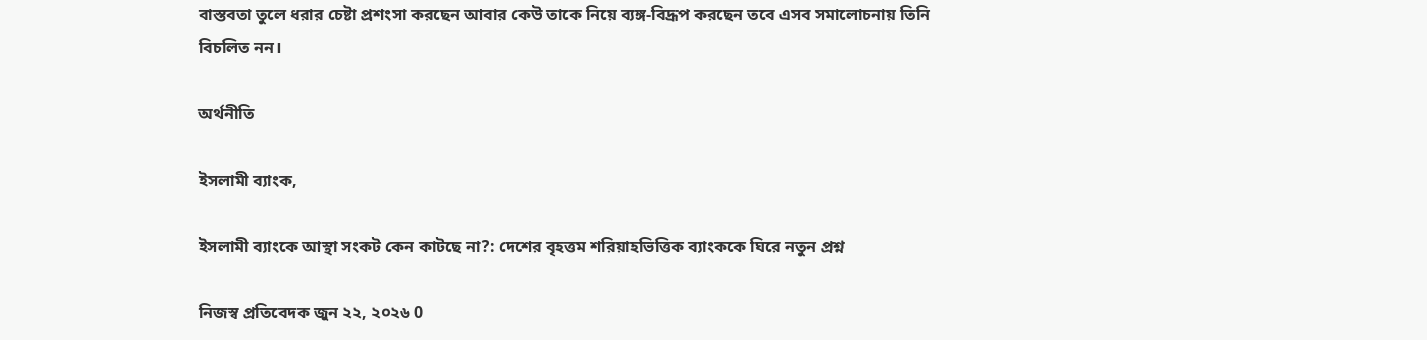বাস্তবতা তুলে ধরার চেষ্টা প্রশংসা করছেন আবার কেউ তাকে নিয়ে ব্যঙ্গ-বিদ্রূপ করছেন তবে এসব সমালোচনায় তিনি বিচলিত নন।

অর্থনীতি

ইসলামী ব্যাংক,

ইসলামী ব্যাংকে আস্থা সংকট কেন কাটছে না?: দেশের বৃহত্তম শরিয়াহভিত্তিক ব্যাংককে ঘিরে নতুন প্রশ্ন

নিজস্ব প্রতিবেদক জুন ২২, ২০২৬ 0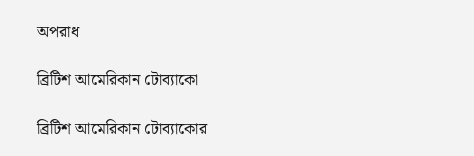অপরাধ

ব্রিটিশ আমেরিকান টোব্যাকো

ব্রিটিশ আমেরিকান টোব্যাকোর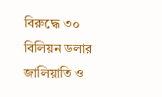বিরুদ্ধে ৩০ বিলিয়ন ডলার জালিয়াতি ও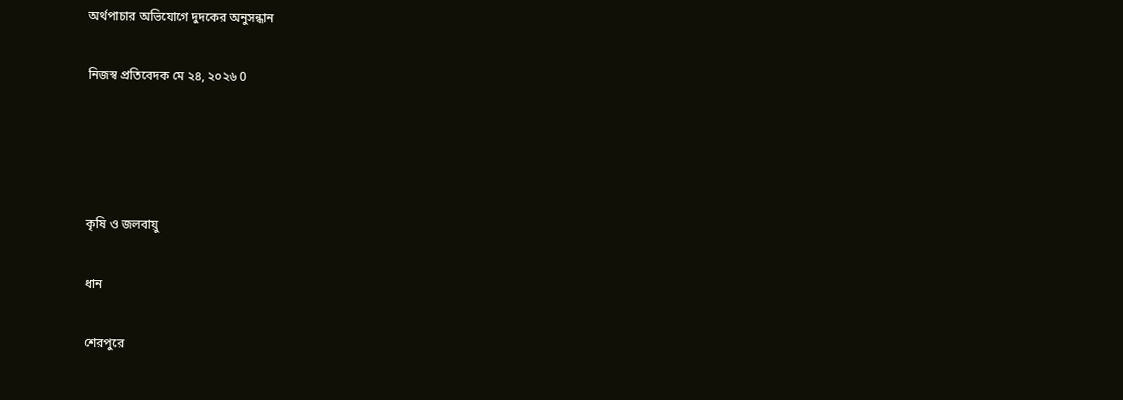অর্থপাচার অভিযোগে দুদকের অনুসন্ধান

নিজস্ব প্রতিবেদক মে ২৪, ২০২৬ 0




কৃষি ও জলবায়ু

ধান

শেরপুরে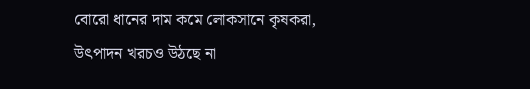বোরো ধানের দাম কমে লোকসানে কৃষকরা, উৎপাদন খরচও উঠছে না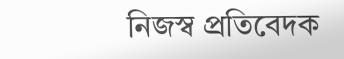নিজস্ব প্রতিবেদক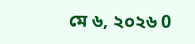মে ৬, ২০২৬ 0